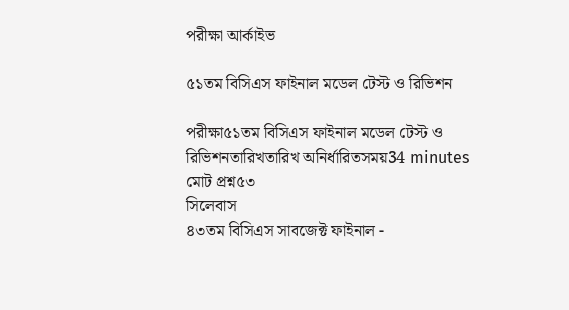পরীক্ষা আর্কাইভ

৫১তম বিসিএস ফাইনাল মডেল টেস্ট ও রিভিশন

পরীক্ষা৫১তম বিসিএস ফাইনাল মডেল টেস্ট ও রিভিশনতারিখতারিখ অনির্ধারিতসময়34 minutes
মোট প্রশ্ন৫৩
সিলেবাস
৪৩তম বিসিএস সাবজেক্ট ফাইনাল -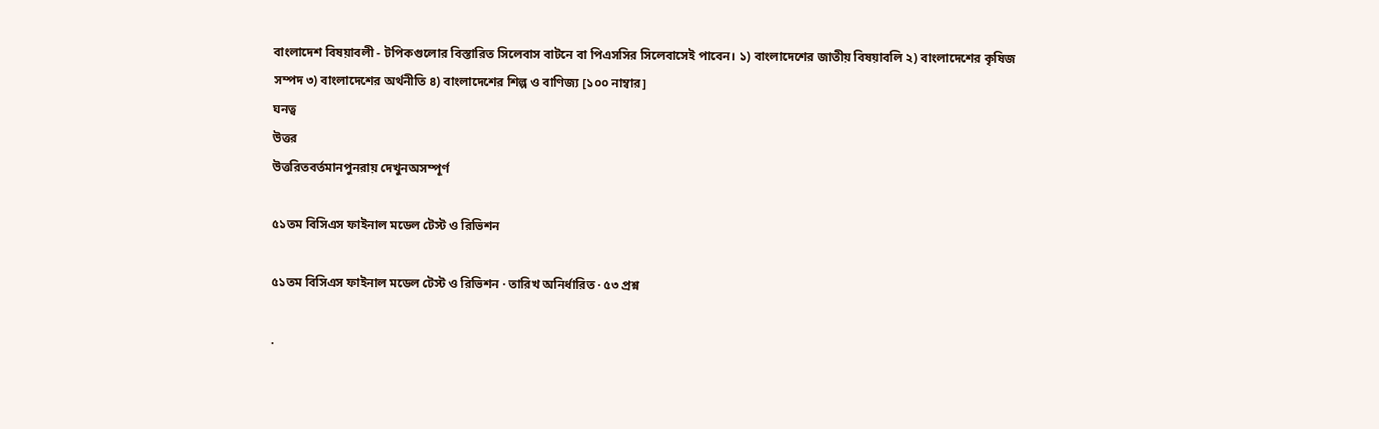বাংলাদেশ বিষয়াবলী - টপিকগুলোর বিস্তারিত সিলেবাস বাটনে বা পিএসসির সিলেবাসেই পাবেন। ১) বাংলাদেশের জাতীয় বিষয়াবলি ২) বাংলাদেশের কৃষিজ সম্পদ ৩) বাংলাদেশের অর্থনীতি ৪) বাংলাদেশের শিল্প ও বাণিজ্য [১০০ নাম্বার]
ঘনত্ব
উত্তর
উত্তরিতবর্তমানপুনরায় দেখুনঅসম্পূর্ণ

৫১তম বিসিএস ফাইনাল মডেল টেস্ট ও রিভিশন

৫১তম বিসিএস ফাইনাল মডেল টেস্ট ও রিভিশন · তারিখ অনির্ধারিত · ৫৩ প্রশ্ন

.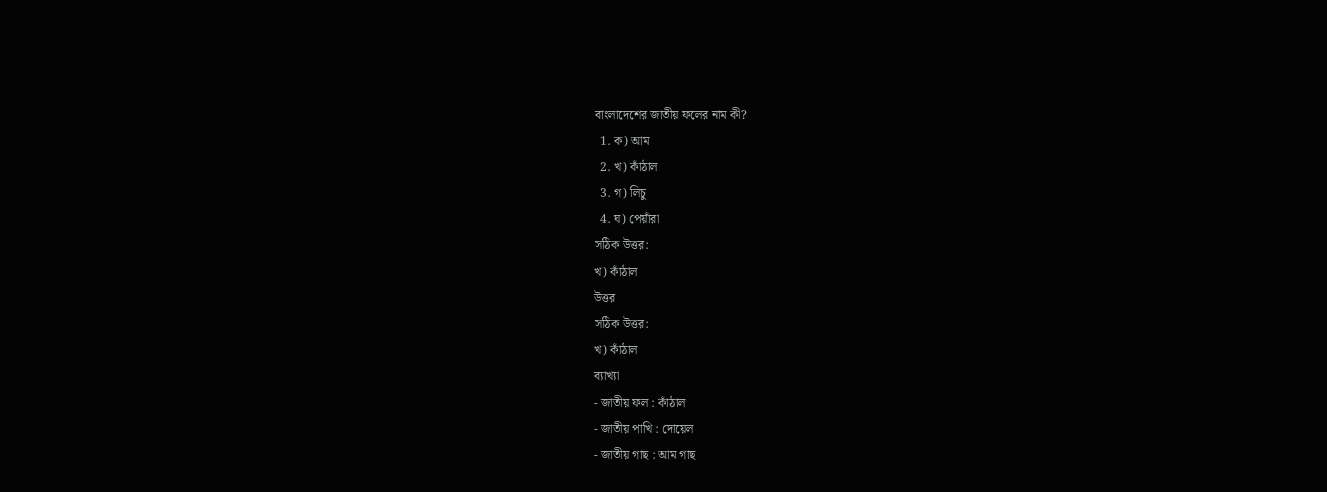বাংলাদেশের জাতীয় ফলের নাম কী?
  1. ক) আম
  2. খ) কাঁঠাল
  3. গ) লিচু
  4. ঘ) পেয়াঁরা
সঠিক উত্তর:
খ) কাঁঠাল
উত্তর
সঠিক উত্তর:
খ) কাঁঠাল
ব্যাখ্যা
- জাতীয় ফল : কাঁঠাল
- জাতীয় পাখি : দোয়েল
- জাতীয় গাছ : আম গাছ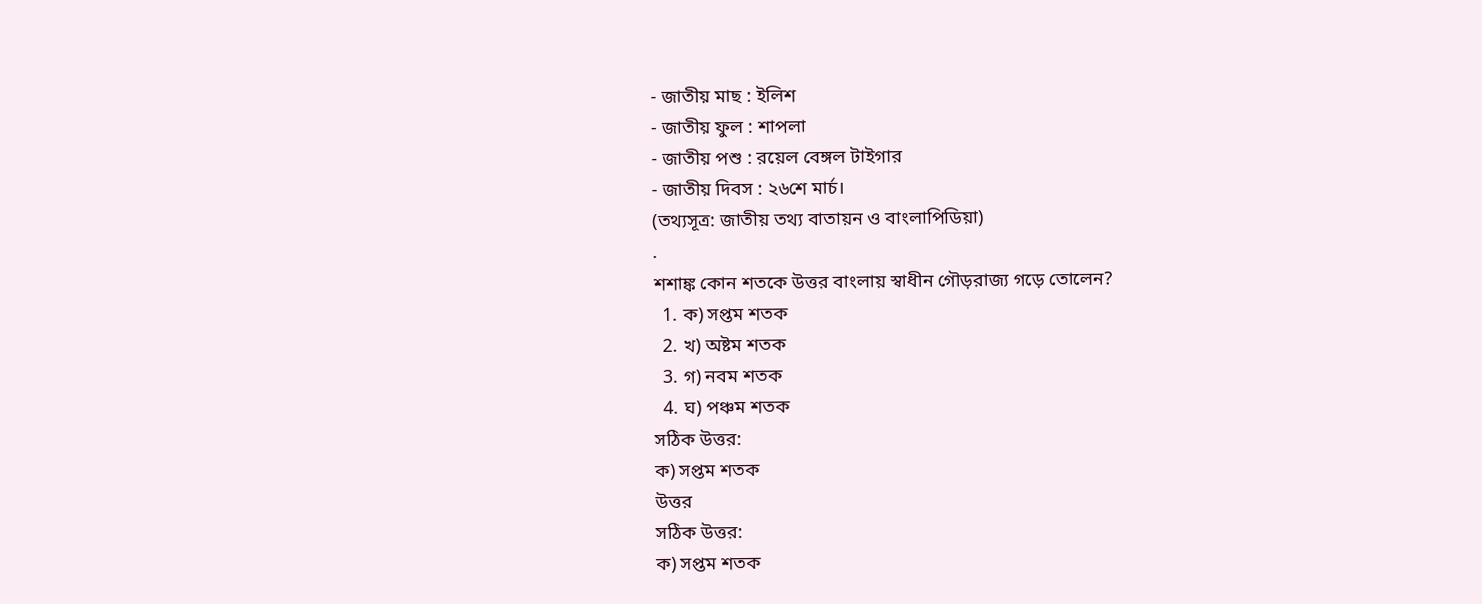- জাতীয় মাছ : ইলিশ
- জাতীয় ফুল : শাপলা
- জাতীয় পশু : রয়েল বেঙ্গল টাইগার
- জাতীয় দিবস : ২৬শে মার্চ।
(তথ্যসূত্র: জাতীয় তথ্য বাতায়ন ও বাংলাপিডিয়া)
.
শশাঙ্ক কোন শতকে উত্তর বাংলায় স্বাধীন গৌড়রাজ্য গড়ে তোলেন?
  1. ক) সপ্তম শতক
  2. খ) অষ্টম শতক
  3. গ) নবম শতক
  4. ঘ) পঞ্চম শতক
সঠিক উত্তর:
ক) সপ্তম শতক
উত্তর
সঠিক উত্তর:
ক) সপ্তম শতক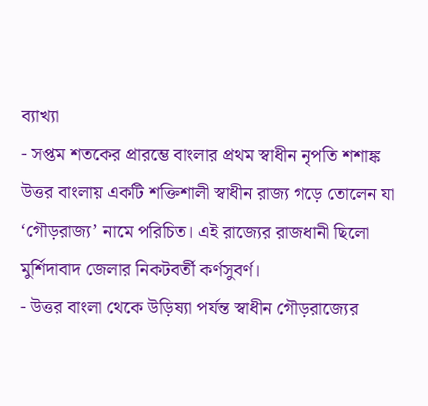ব্যাখ্যা
- সপ্তম শতকের প্রারম্ভে বাংলার প্রথম স্বাধীন নৃপতি শশাঙ্ক উত্তর বাংলায় একটি শক্তিশালী স্বাধীন রাজ্য গড়ে তোলেন যা ‘গৌড়রাজ্য’ নামে পরিচিত। এই রাজ্যের রাজধানী ছিলো মুর্শিদাবাদ জেলার নিকটবর্তী কর্ণসুবর্ণ।
- উত্তর বাংলা থেকে উড়িষ্যা পর্যন্ত স্বাধীন গৌড়রাজ্যের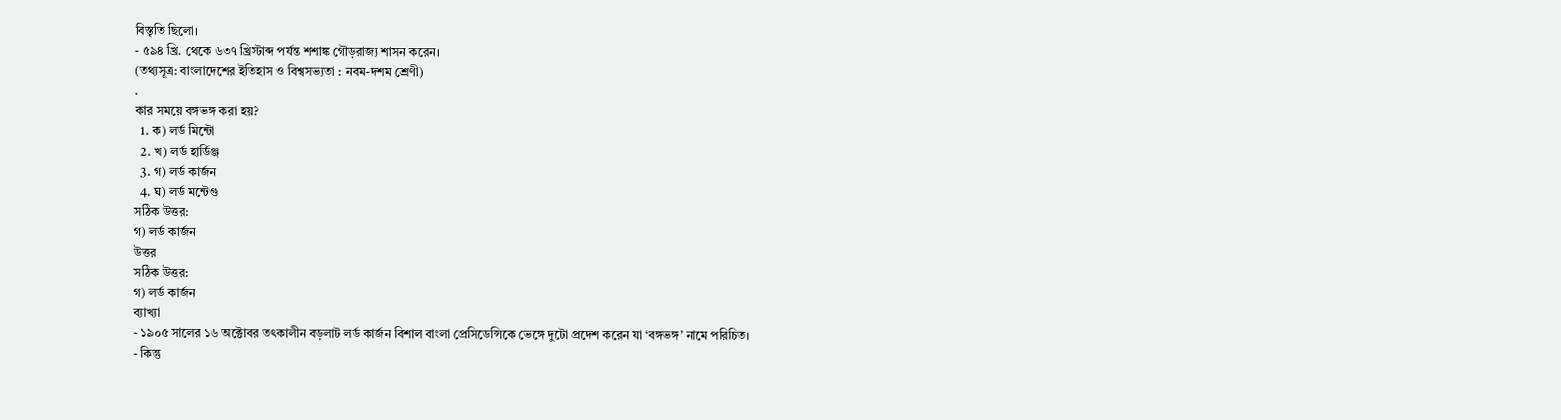বিস্তৃতি ছিলো।
- ৫৯৪ খ্রি. থেকে ৬৩৭ খ্রিস্টাব্দ পর্যন্ত শশাঙ্ক গৌড়রাজ্য শাসন করেন।
(তথ্যসূত্র: বাংলাদেশের ইতিহাস ও বিশ্বসভ্যতা : নবম-দশম শ্রেণী)
.
কার সময়ে বঙ্গভঙ্গ করা হয়?
  1. ক) লর্ড মিন্টো
  2. খ) লর্ড হার্ডিঞ্জ
  3. গ) লর্ড কার্জন
  4. ঘ) লর্ড মন্টেগু
সঠিক উত্তর:
গ) লর্ড কার্জন
উত্তর
সঠিক উত্তর:
গ) লর্ড কার্জন
ব্যাখ্যা
- ১৯০৫ সালের ১৬ অক্টোবর তৎকালীন বড়লাট লর্ড কার্জন বিশাল বাংলা প্রেসিডেন্সিকে ভেঙ্গে দুটো প্রদেশ করেন যা ‘বঙ্গভঙ্গ’ নামে পরিচিত।
- কিন্তু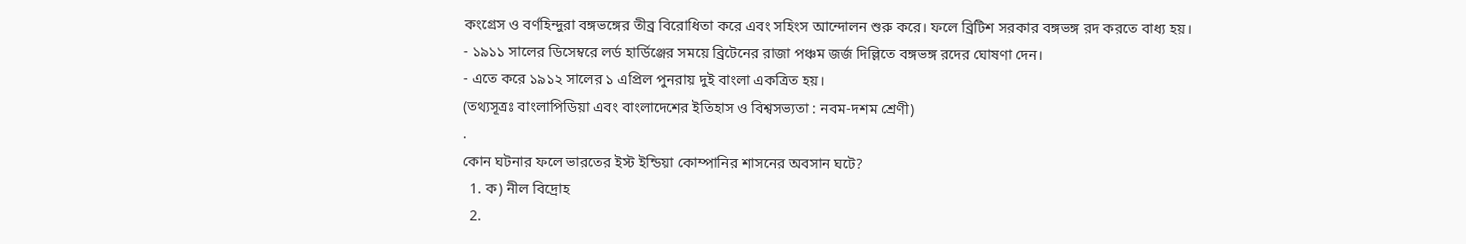কংগ্রেস ও বর্ণহিন্দুরা বঙ্গভঙ্গের তীব্র বিরোধিতা করে এবং সহিংস আন্দোলন শুরু করে। ফলে ব্রিটিশ সরকার বঙ্গভঙ্গ রদ করতে বাধ্য হয়।
- ১৯১১ সালের ডিসেম্বরে লর্ড হার্ডিঞ্জের সময়ে ব্রিটেনের রাজা পঞ্চম জর্জ দিল্লিতে বঙ্গভঙ্গ রদের ঘোষণা দেন।
- এতে করে ১৯১২ সালের ১ এপ্রিল পুনরায় দুই বাংলা একত্রিত হয়।
(তথ্যসূত্রঃ বাংলাপিডিয়া এবং বাংলাদেশের ইতিহাস ও বিশ্বসভ্যতা : নবম-দশম শ্রেণী)
.
কোন ঘটনার ফলে ভারতের ইস্ট ইন্ডিয়া কোম্পানির শাসনের অবসান ঘটে?
  1. ক) নীল বিদ্রোহ
  2.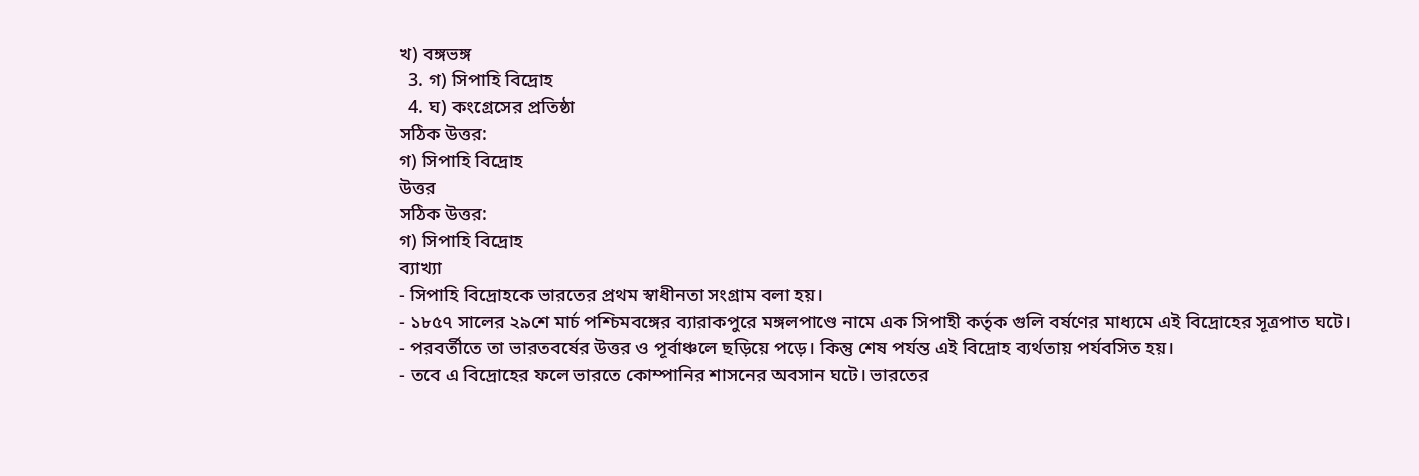খ) বঙ্গভঙ্গ
  3. গ) সিপাহি বিদ্রোহ
  4. ঘ) কংগ্রেসের প্রতিষ্ঠা
সঠিক উত্তর:
গ) সিপাহি বিদ্রোহ
উত্তর
সঠিক উত্তর:
গ) সিপাহি বিদ্রোহ
ব্যাখ্যা
- সিপাহি বিদ্রোহকে ভারতের প্রথম স্বাধীনতা সংগ্রাম বলা হয়।
- ১৮৫৭ সালের ২৯শে মার্চ পশ্চিমবঙ্গের ব্যারাকপুরে মঙ্গলপাণ্ডে নামে এক সিপাহী কর্তৃক গুলি বর্ষণের মাধ্যমে এই বিদ্রোহের সূত্রপাত ঘটে।
- পরবর্তীতে তা ভারতবর্ষের উত্তর ও পূর্বাঞ্চলে ছড়িয়ে পড়ে। কিন্তু শেষ পর্যন্ত এই বিদ্রোহ ব্যর্থতায় পর্যবসিত হয়।
- তবে এ বিদ্রোহের ফলে ভারতে কোম্পানির শাসনের অবসান ঘটে। ভারতের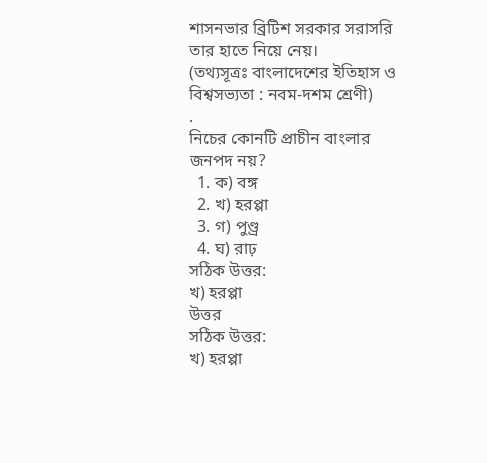শাসনভার ব্রিটিশ সরকার সরাসরি তার হাতে নিয়ে নেয়।
(তথ্যসূত্রঃ বাংলাদেশের ইতিহাস ও বিশ্বসভ্যতা : নবম-দশম শ্রেণী)
.
নিচের কোনটি প্রাচীন বাংলার জনপদ নয়?
  1. ক) বঙ্গ
  2. খ) হরপ্পা
  3. গ) পুণ্ড্র
  4. ঘ) রাঢ়
সঠিক উত্তর:
খ) হরপ্পা
উত্তর
সঠিক উত্তর:
খ) হরপ্পা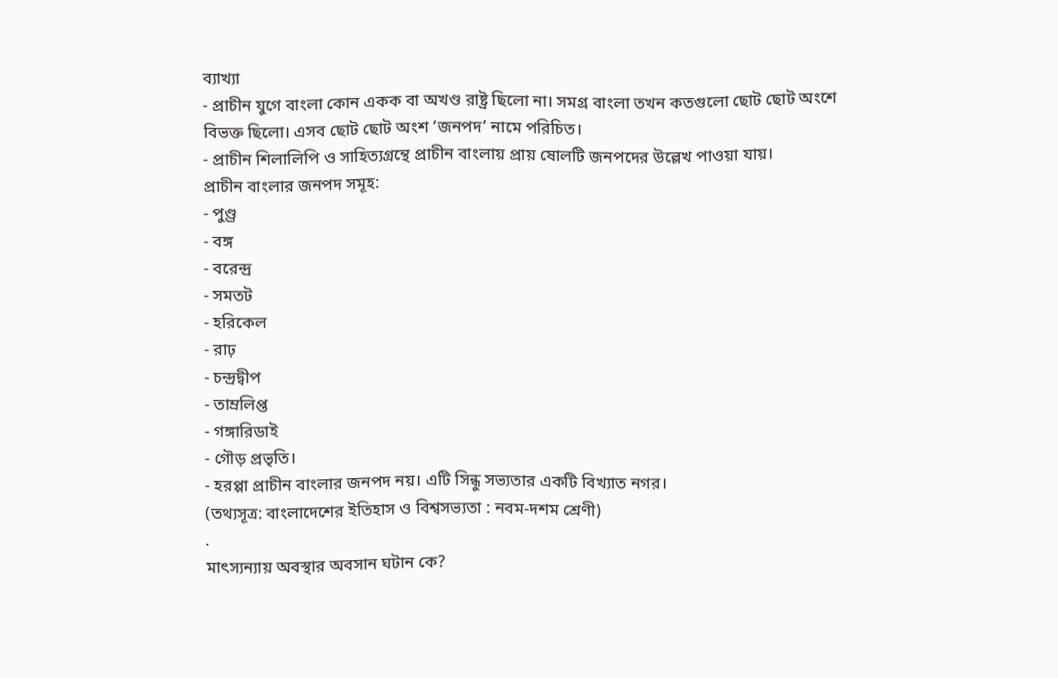ব্যাখ্যা
- প্রাচীন যুগে বাংলা কোন একক বা অখণ্ড রাষ্ট্র ছিলো না। সমগ্র বাংলা তখন কতগুলো ছোট ছোট অংশে বিভক্ত ছিলো। এসব ছোট ছোট অংশ ‘জনপদ’ নামে পরিচিত।
- প্রাচীন শিলালিপি ও সাহিত্যগ্রন্থে প্রাচীন বাংলায় প্রায় ষোলটি জনপদের উল্লেখ পাওয়া যায়।
প্রাচীন বাংলার জনপদ সমূহ:
- পুণ্ড্র
- বঙ্গ
- বরেন্দ্র
- সমতট
- হরিকেল
- রাঢ়
- চন্দ্রদ্বীপ
- তাম্রলিপ্ত
- গঙ্গারিডাই
- গৌড় প্রভৃতি।
- হরপ্পা প্রাচীন বাংলার জনপদ নয়। এটি সিন্ধু সভ্যতার একটি বিখ্যাত নগর।
(তথ্যসূত্র: বাংলাদেশের ইতিহাস ও বিশ্বসভ্যতা : নবম-দশম শ্রেণী)
.
মাৎস্যন্যায় অবস্থার অবসান ঘটান কে?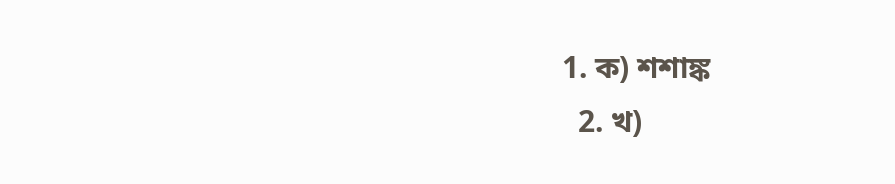1. ক) শশাঙ্ক
  2. খ)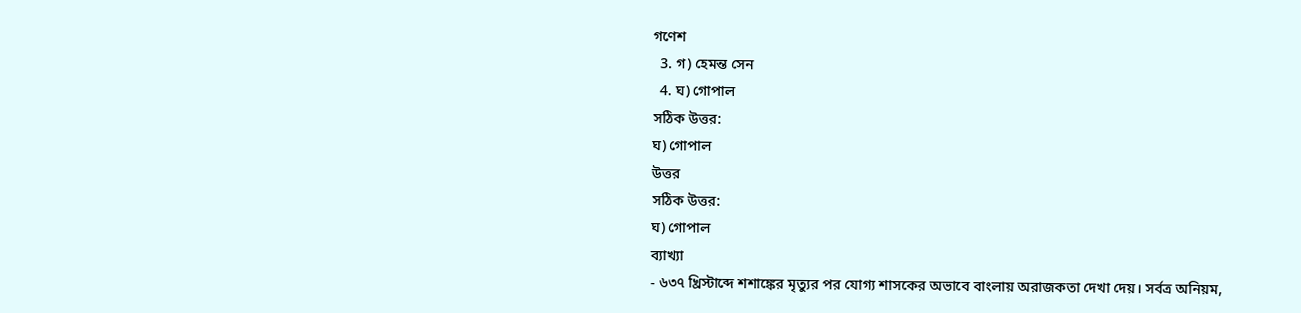গণেশ
  3. গ) হেমন্ত সেন
  4. ঘ) গোপাল
সঠিক উত্তর:
ঘ) গোপাল
উত্তর
সঠিক উত্তর:
ঘ) গোপাল
ব্যাখ্যা
- ৬৩৭ খ্রিস্টাব্দে শশাঙ্কের মৃত্যুর পর যোগ্য শাসকের অভাবে বাংলায় অরাজকতা দেখা দেয়। সর্বত্র অনিয়ম,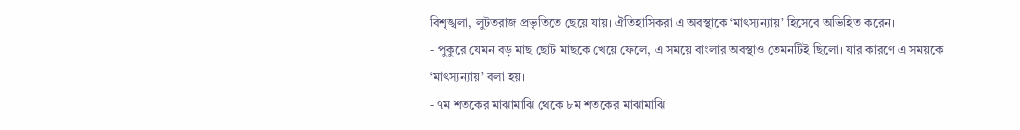বিশৃঙ্খলা, লুটতরাজ প্রভৃতিতে ছেয়ে যায়। ঐতিহাসিকরা এ অবস্থাকে ‘মাৎস্যন্যায়’ হিসেবে অভিহিত করেন।
- পুকুরে যেমন বড় মাছ ছোট মাছকে খেয়ে ফেলে, এ সময়ে বাংলার অবস্থাও তেমনটিই ছিলো। যার কারণে এ সময়কে ‘মাৎস্যন্যায়’ বলা হয়।
- ৭ম শতকের মাঝামাঝি থেকে ৮ম শতকের মাঝামাঝি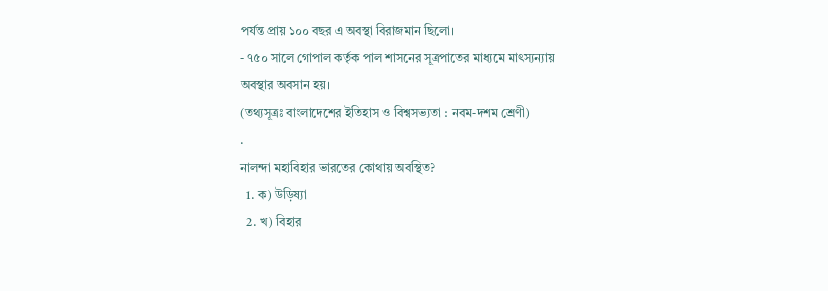পর্যন্ত প্রায় ১০০ বছর এ অবস্থা বিরাজমান ছিলো।
- ৭৫০ সালে গোপাল কর্তৃক পাল শাসনের সূত্রপাতের মাধ্যমে মাৎস্যন্যায় অবস্থার অবসান হয়।
(তথ্যসূত্রঃ বাংলাদেশের ইতিহাস ও বিশ্বসভ্যতা : নবম-দশম শ্রেণী)
.
নালন্দা মহাবিহার ভারতের কোথায় অবস্থিত?
  1. ক) উড়িষ্যা
  2. খ) বিহার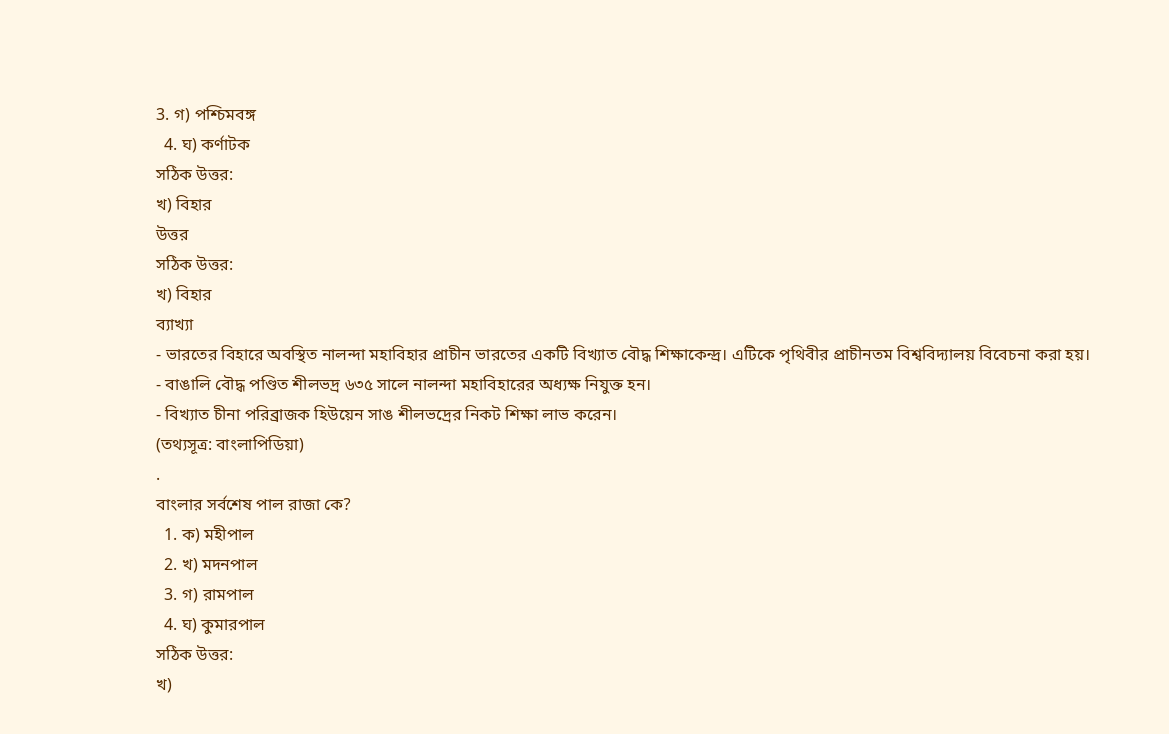3. গ) পশ্চিমবঙ্গ
  4. ঘ) কর্ণাটক
সঠিক উত্তর:
খ) বিহার
উত্তর
সঠিক উত্তর:
খ) বিহার
ব্যাখ্যা
- ভারতের বিহারে অবস্থিত নালন্দা মহাবিহার প্রাচীন ভারতের একটি বিখ্যাত বৌদ্ধ শিক্ষাকেন্দ্র। এটিকে পৃথিবীর প্রাচীনতম বিশ্ববিদ্যালয় বিবেচনা করা হয়।
- বাঙালি বৌদ্ধ পণ্ডিত শীলভদ্র ৬৩৫ সালে নালন্দা মহাবিহারের অধ্যক্ষ নিযুক্ত হন।
- বিখ্যাত চীনা পরিব্রাজক হিউয়েন সাঙ শীলভদ্রের নিকট শিক্ষা লাভ করেন।
(তথ্যসূত্র: বাংলাপিডিয়া)
.
বাংলার সর্বশেষ পাল রাজা কে?
  1. ক) মহীপাল
  2. খ) মদনপাল
  3. গ) রামপাল
  4. ঘ) কুমারপাল
সঠিক উত্তর:
খ)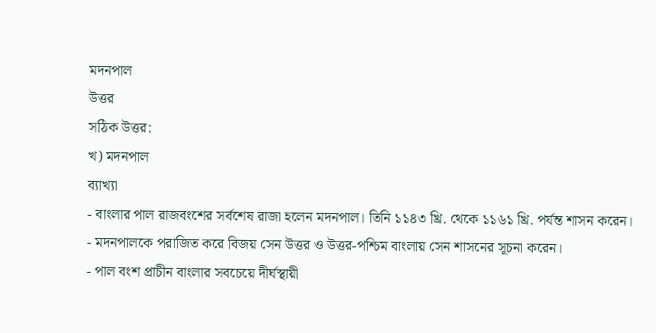মদনপাল
উত্তর
সঠিক উত্তর:
খ) মদনপাল
ব্যাখ্যা
- বাংলার পাল রাজবংশের সর্বশেষ রাজা হলেন মদনপাল। তিনি ১১৪৩ খ্রি. থেকে ১১৬১ খ্রি. পর্যন্ত শাসন করেন।
- মদনপালকে পরাজিত করে বিজয় সেন উত্তর ও উত্তর-পশ্চিম বাংলায় সেন শাসনের সূচনা করেন।
- পাল বংশ প্রাচীন বাংলার সবচেয়ে দীর্ঘস্থায়ী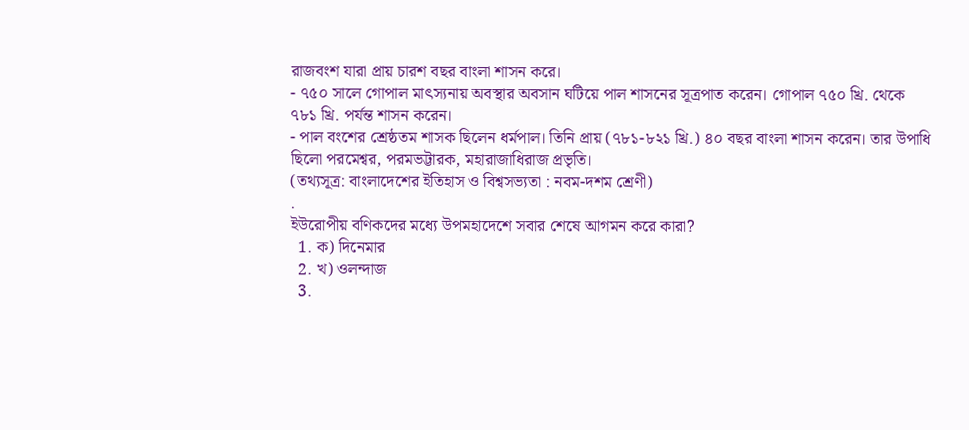রাজবংশ যারা প্রায় চারশ বছর বাংলা শাসন করে।
- ৭৫০ সালে গোপাল মাৎস্যনায় অবস্থার অবসান ঘটিয়ে পাল শাসনের সূত্রপাত করেন। গোপাল ৭৫০ খ্রি. থেকে ৭৮১ খ্রি. পর্যন্ত শাসন করেন।
- পাল বংশের শ্রেষ্ঠতম শাসক ছিলেন ধর্মপাল। তিনি প্রায় (৭৮১-৮২১ খ্রি.) ৪০ বছর বাংলা শাসন করেন। তার উপাধি ছিলো পরমেশ্বর, পরমভট্টারক, মহারাজাধিরাজ প্রভৃতি।
(তথ্যসূত্র: বাংলাদেশের ইতিহাস ও বিশ্বসভ্যতা : নবম-দশম শ্রেণী)
.
ইউরোপীয় বণিকদের মধ্যে উপমহাদেশে সবার শেষে আগমন করে কারা?
  1. ক) দিনেমার
  2. খ) ওলন্দাজ
  3.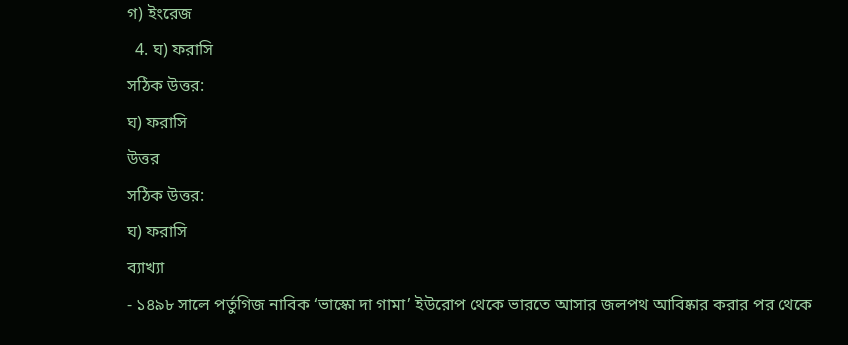গ) ইংরেজ
  4. ঘ) ফরাসি
সঠিক উত্তর:
ঘ) ফরাসি
উত্তর
সঠিক উত্তর:
ঘ) ফরাসি
ব্যাখ্যা
- ১৪৯৮ সালে পর্তুগিজ নাবিক ‘ভাস্কো দা গামা’ ইউরোপ থেকে ভারতে আসার জলপথ আবিষ্কার করার পর থেকে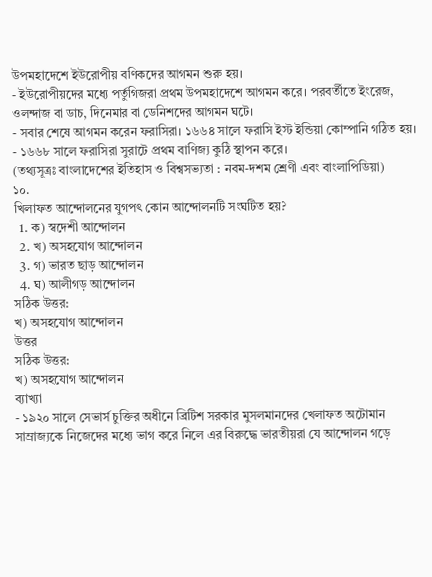উপমহাদেশে ইউরোপীয় বণিকদের আগমন শুরু হয়।
- ইউরোপীয়দের মধ্যে পর্তুগিজরা প্রথম উপমহাদেশে আগমন করে। পরবর্তীতে ইংরেজ, ওলন্দাজ বা ডাচ, দিনেমার বা ডেনিশদের আগমন ঘটে।
- সবার শেষে আগমন করেন ফরাসিরা। ১৬৬৪ সালে ফরাসি ইস্ট ইন্ডিয়া কোম্পানি গঠিত হয়।
- ১৬৬৮ সালে ফরাসিরা সুরাটে প্রথম বাণিজ্য কুঠি স্থাপন করে।
(তথ্যসূত্রঃ বাংলাদেশের ইতিহাস ও বিশ্বসভ্যতা : নবম-দশম শ্রেণী এবং বাংলাপিডিয়া)
১০.
খিলাফত আন্দোলনের যুগপৎ কোন আন্দোলনটি সংঘটিত হয়?
  1. ক) স্বদেশী আন্দোলন
  2. খ) অসহযোগ আন্দোলন
  3. গ) ভারত ছাড় আন্দোলন
  4. ঘ) আলীগড় আন্দোলন
সঠিক উত্তর:
খ) অসহযোগ আন্দোলন
উত্তর
সঠিক উত্তর:
খ) অসহযোগ আন্দোলন
ব্যাখ্যা
- ১৯২০ সালে সেভার্স চুক্তির অধীনে ব্রিটিশ সরকার মুসলমানদের খেলাফত অটোমান সাম্রাজ্যকে নিজেদের মধ্যে ভাগ করে নিলে এর বিরুদ্ধে ভারতীয়রা যে আন্দোলন গড়ে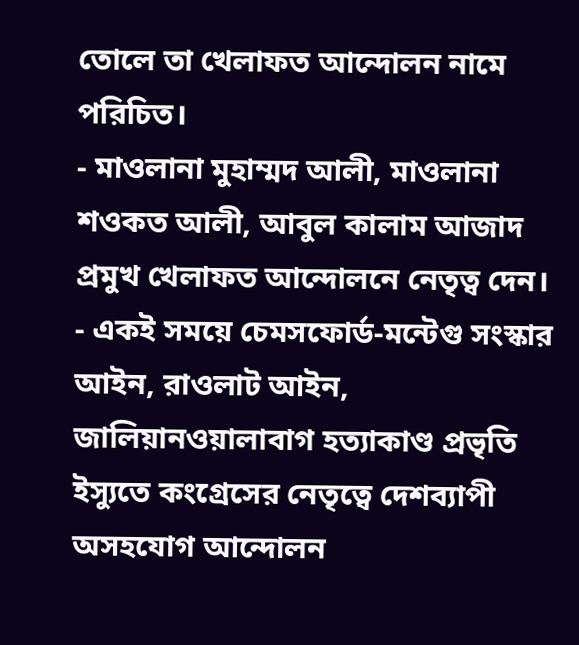তোলে তা খেলাফত আন্দোলন নামে পরিচিত।
- মাওলানা মুহাম্মদ আলী, মাওলানা শওকত আলী, আবুল কালাম আজাদ প্রমুখ খেলাফত আন্দোলনে নেতৃত্ব দেন।
- একই সময়ে চেমসফোর্ড-মন্টেগু সংস্কার আইন, রাওলাট আইন, জালিয়ানওয়ালাবাগ হত্যাকাণ্ড প্রভৃতি ইস্যুতে কংগ্রেসের নেতৃত্বে দেশব্যাপী অসহযোগ আন্দোলন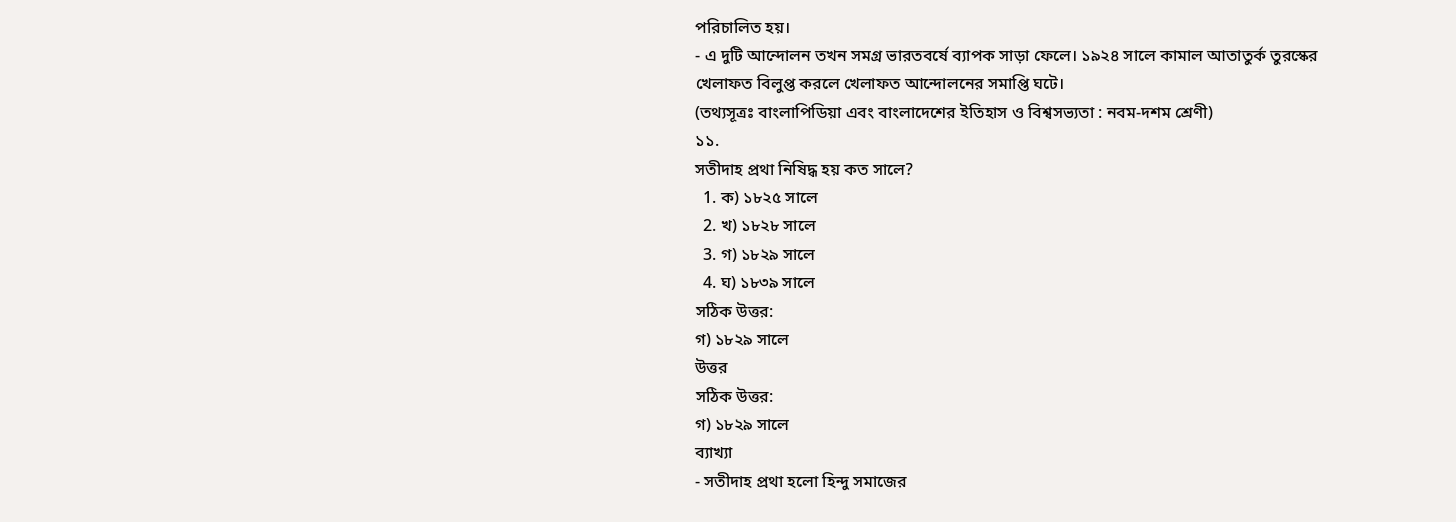পরিচালিত হয়।
- এ দুটি আন্দোলন তখন সমগ্র ভারতবর্ষে ব্যাপক সাড়া ফেলে। ১৯২৪ সালে কামাল আতাতুর্ক তুরস্কের খেলাফত বিলুপ্ত করলে খেলাফত আন্দোলনের সমাপ্তি ঘটে।
(তথ্যসূত্রঃ বাংলাপিডিয়া এবং বাংলাদেশের ইতিহাস ও বিশ্বসভ্যতা : নবম-দশম শ্রেণী)
১১.
সতীদাহ প্রথা নিষিদ্ধ হয় কত সালে?
  1. ক) ১৮২৫ সালে
  2. খ) ১৮২৮ সালে
  3. গ) ১৮২৯ সালে
  4. ঘ) ১৮৩৯ সালে
সঠিক উত্তর:
গ) ১৮২৯ সালে
উত্তর
সঠিক উত্তর:
গ) ১৮২৯ সালে
ব্যাখ্যা
- সতীদাহ প্রথা হলো হিন্দু সমাজের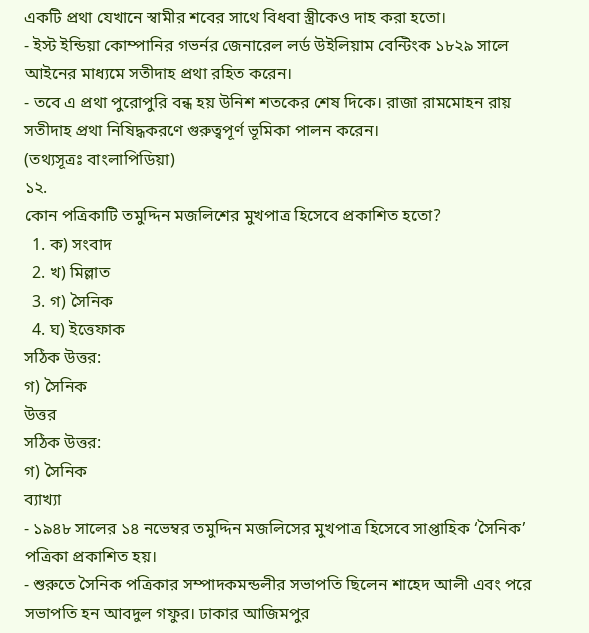একটি প্রথা যেখানে স্বামীর শবের সাথে বিধবা স্ত্রীকেও দাহ করা হতো।
- ইস্ট ইন্ডিয়া কোম্পানির গভর্নর জেনারেল লর্ড উইলিয়াম বেন্টিংক ১৮২৯ সালে আইনের মাধ্যমে সতীদাহ প্রথা রহিত করেন।
- তবে এ প্রথা পুরোপুরি বন্ধ হয় উনিশ শতকের শেষ দিকে। রাজা রামমোহন রায় সতীদাহ প্রথা নিষিদ্ধকরণে গুরুত্বপূর্ণ ভূমিকা পালন করেন।
(তথ্যসূত্রঃ বাংলাপিডিয়া)
১২.
কোন পত্রিকাটি তমুদ্দিন মজলিশের ‍মুখপাত্র হিসেবে প্রকাশিত হতো?
  1. ক) সংবাদ
  2. খ) মিল্লাত
  3. গ) সৈনিক
  4. ঘ) ইত্তেফাক
সঠিক উত্তর:
গ) সৈনিক
উত্তর
সঠিক উত্তর:
গ) সৈনিক
ব্যাখ্যা
- ১৯৪৮ সালের ১৪ নভেম্বর তমুদ্দিন মজলিসের মুখপাত্র হিসেবে সাপ্তাহিক ‘সৈনিক’ পত্রিকা প্রকাশিত হয়।
- শুরুতে সৈনিক পত্রিকার সম্পাদকমন্ডলীর সভাপতি ছিলেন শাহেদ আলী এবং পরে সভাপতি হন আবদুল গফুর। ঢাকার আজিমপুর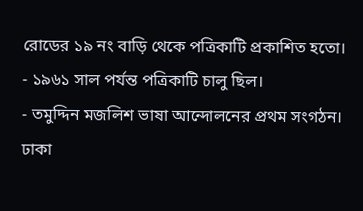রোডের ১৯ নং বাড়ি থেকে পত্রিকাটি প্রকাশিত হতো।
- ১৯৬১ সাল পর্যন্ত পত্রিকাটি চালু ছিল।
- তমুদ্দিন মজলিশ ভাষা আন্দোলনের প্রথম সংগঠন। ঢাকা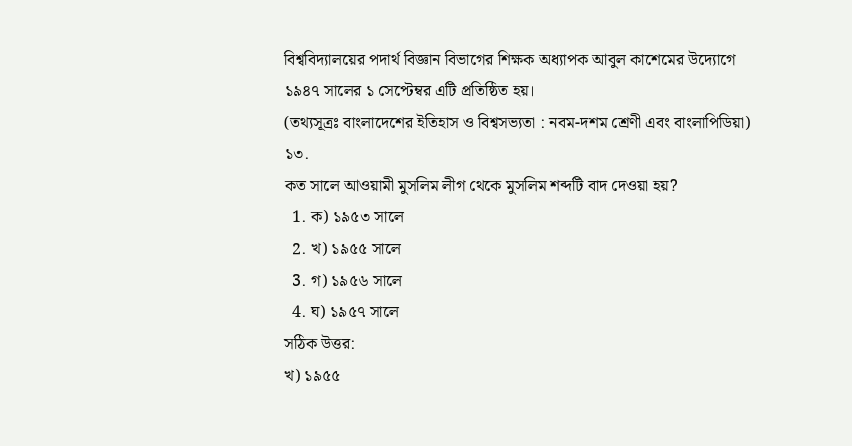বিশ্ববিদ্যালয়ের পদার্থ বিজ্ঞান বিভাগের শিক্ষক অধ্যাপক আবুল কাশেমের উদ্যোগে ১৯৪৭ সালের ১ সেপ্টেম্বর এটি প্রতিষ্ঠিত হয়।
(তথ্যসূত্রঃ বাংলাদেশের ইতিহাস ও বিশ্বসভ্যতা : নবম-দশম শ্রেণী এবং বাংলাপিডিয়া)
১৩.
কত সালে আওয়ামী মুসলিম লীগ থেকে মুসলিম শব্দটি বাদ দেওয়া হয়?
  1. ক) ১৯৫৩ সালে
  2. খ) ১৯৫৫ সালে
  3. গ) ১৯৫৬ সালে
  4. ঘ) ১৯৫৭ সালে
সঠিক উত্তর:
খ) ১৯৫৫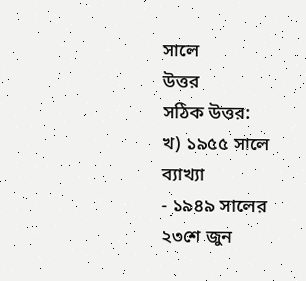সালে
উত্তর
সঠিক উত্তর:
খ) ১৯৫৫ সালে
ব্যাখ্যা
- ১৯৪৯ সালের ২৩শে জুন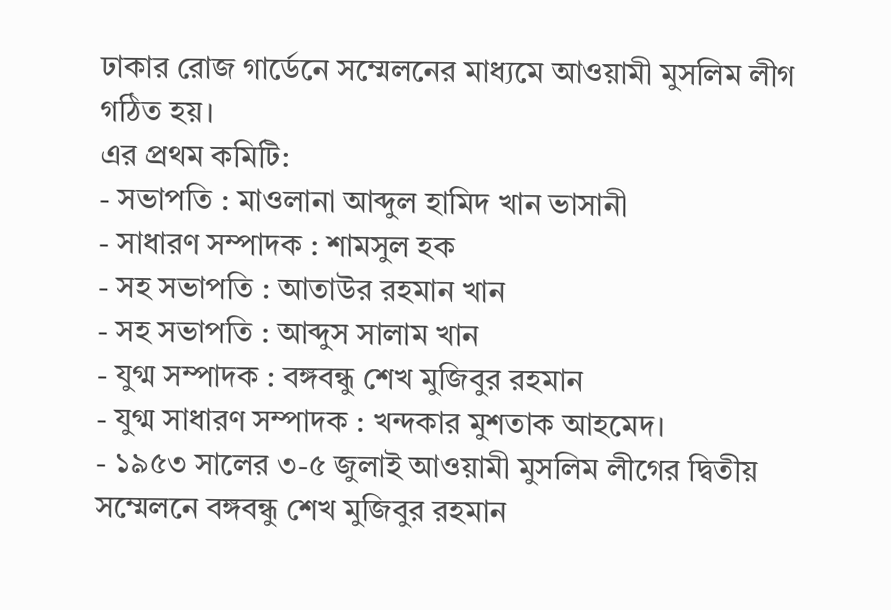ঢাকার রোজ গার্ডেনে সম্মেলনের মাধ্যমে আওয়ামী মুসলিম লীগ গঠিত হয়।
এর প্রথম কমিটি:
- সভাপতি : মাওলানা আব্দুল হামিদ খান ভাসানী
- সাধারণ সম্পাদক : শামসুল হক
- সহ সভাপতি : আতাউর রহমান খান
- সহ সভাপতি : আব্দুস সালাম খান
- যুগ্ম সম্পাদক : বঙ্গবন্ধু শেখ মুজিবুর রহমান
- যুগ্ম সাধারণ সম্পাদক : খন্দকার মুশতাক আহমেদ।
- ১৯৫৩ সালের ৩-৫ জুলাই আওয়ামী মুসলিম লীগের দ্বিতীয় সম্মেলনে বঙ্গবন্ধু শেখ মুজিবুর রহমান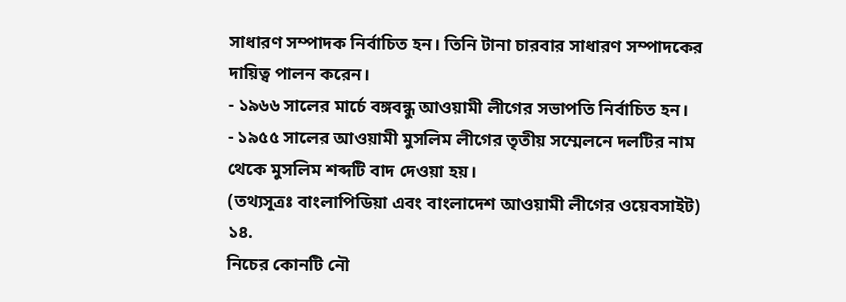সাধারণ সম্পাদক নির্বাচিত হন। তিনি টানা চারবার সাধারণ সম্পাদকের দায়িত্ব পালন করেন।
- ১৯৬৬ সালের মার্চে বঙ্গবন্ধু আওয়ামী লীগের সভাপতি নির্বাচিত হন।
- ১৯৫৫ সালের আওয়ামী মুসলিম লীগের তৃতীয় সম্মেলনে দলটির নাম থেকে মুসলিম শব্দটি বাদ দেওয়া হয়।
(তথ্যসূত্রঃ বাংলাপিডিয়া এবং বাংলাদেশ আওয়ামী লীগের ওয়েবসাইট)
১৪.
নিচের কোনটি নৌ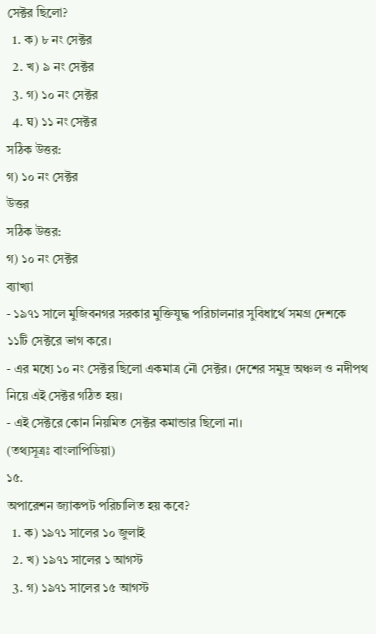সেক্টর ছিলো?
  1. ক) ৮ নং সেক্টর
  2. খ) ৯ নং সেক্টর
  3. গ) ১০ নং সেক্টর
  4. ঘ) ১১ নং সেক্টর
সঠিক উত্তর:
গ) ১০ নং সেক্টর
উত্তর
সঠিক উত্তর:
গ) ১০ নং সেক্টর
ব্যাখ্যা
- ১৯৭১ সালে ‍মুজিবনগর সরকার মুক্তিযুদ্ধ পরিচালনার সুবিধার্থে সমগ্র দেশকে ১১টি সেক্টরে ভাগ করে।
- এর মধ্যে ১০ নং সেক্টর ছিলো একমাত্র নৌ সেক্টর। দেশের সমুদ্র অঞ্চল ও নদীপথ নিয়ে এই সেক্টর গঠিত হয়।
- এই সেক্টরে কোন নিয়মিত সেক্টর কমান্ডার ছিলো না।
(তথ্যসূত্রঃ বাংলাপিডিয়া)
১৫.
অপারেশন জ্যাকপট পরিচালিত হয় কবে?
  1. ক) ১৯৭১ সালের ১০ জুলাই
  2. খ) ১৯৭১ সালের ১ আগস্ট
  3. গ) ১৯৭১ সালের ১৫ আগস্ট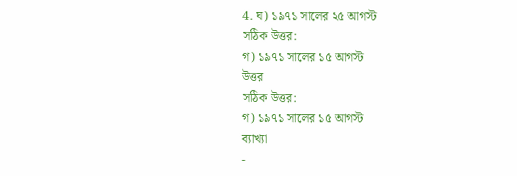4. ঘ) ১৯৭১ সালের ২৫ আগস্ট
সঠিক উত্তর:
গ) ১৯৭১ সালের ১৫ আগস্ট
উত্তর
সঠিক উত্তর:
গ) ১৯৭১ সালের ১৫ আগস্ট
ব্যাখ্যা
-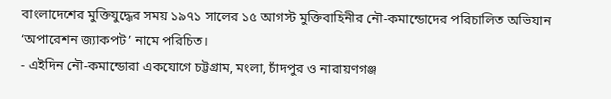বাংলাদেশের ‍মুক্তিযুদ্ধের সময় ১৯৭১ সালের ১৫ আগস্ট মুক্তিবাহিনীর নৌ-কমান্ডোদের পরিচালিত অভিযান ‘অপারেশন জ্যাকপট’ নামে পরিচিত।
- এইদিন নৌ-কমান্ডোরা একযোগে চট্টগ্রাম, মংলা, চাঁদপুর ও নারায়ণগঞ্জ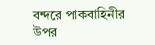বন্দরে পাকবাহিনীর উপর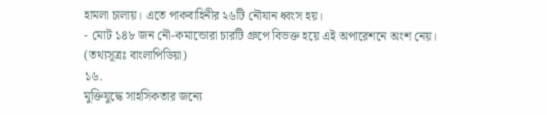হামলা চালায়। এতে পাকবাহিনীর ২৬টি নৌযান ধ্বংস হয়।
- মোট ১৪৮ জন নৌ-কমান্ডোরা চারটি গ্রুপে বিভক্ত হয়ে এই অপারেশনে অংশ নেয়।
(তথ্যসূত্রঃ বাংলাপিডিয়া)
১৬.
মুক্তিযুদ্ধে সাহসিকতার জন্যে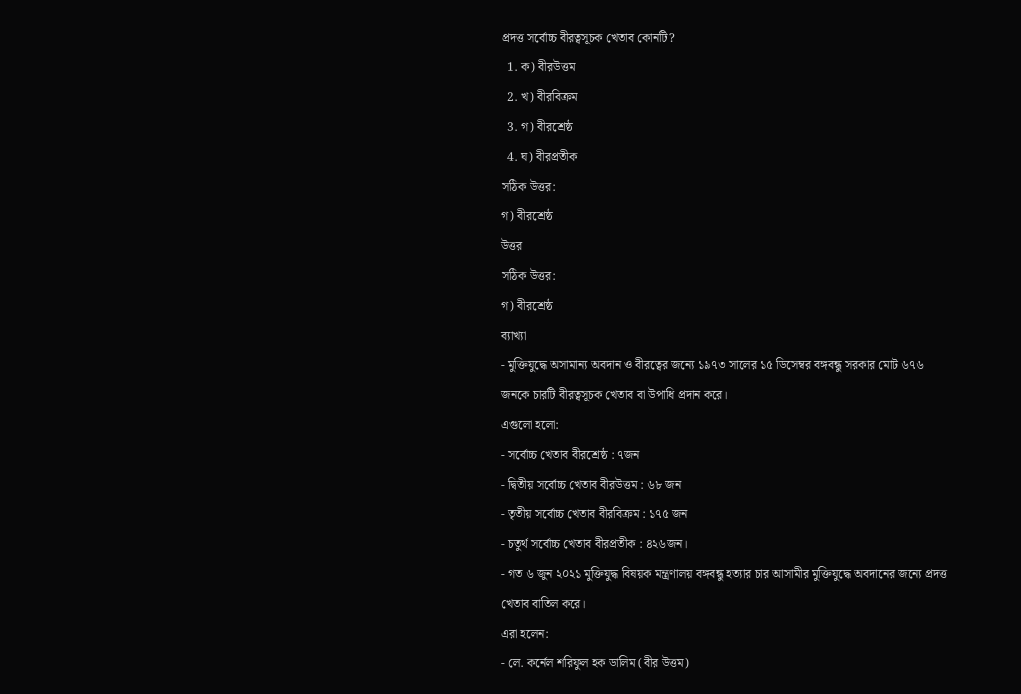প্রদত্ত সর্বোচ্চ বীরত্বসূচক খেতাব কোনটি?
  1. ক) বীরউত্তম
  2. খ) বীরবিক্রম
  3. গ) বীরশ্রেষ্ঠ
  4. ঘ) বীরপ্রতীক
সঠিক উত্তর:
গ) বীরশ্রেষ্ঠ
উত্তর
সঠিক উত্তর:
গ) বীরশ্রেষ্ঠ
ব্যাখ্যা
- মুক্তিযুদ্ধে অসামান্য অবদান ও বীরত্বের জন্যে ১৯৭৩ সালের ১৫ ডিসেম্বর বঙ্গবন্ধু সরকার মোট ৬৭৬ জনকে চারটি বীরত্বসূচক খেতাব বা উপাধি প্রদান করে।
এগুলো হলো:
- সর্বোচ্চ খেতাব বীরশ্রেষ্ঠ : ৭জন
- দ্বিতীয় সর্বোচ্চ খেতাব বীরউত্তম : ৬৮ জন
- তৃতীয় সর্বোচ্চ খেতাব বীরবিক্রম : ১৭৫ জন
- চতুর্থ সর্বোচ্চ খেতাব বীরপ্রতীক : ৪২৬জন।
- গত ৬ জুন ২০২১ মুক্তিযুদ্ধ বিষয়ক মন্ত্রণালয় বঙ্গবন্ধু হত্যার চার আসামীর মুক্তিযুদ্ধে অবদানের জন্যে প্রদত্ত খেতাব বাতিল করে।
এরা হলেন:
- লে. কর্নেল শরিফুল হক ডালিম (বীর উত্তম)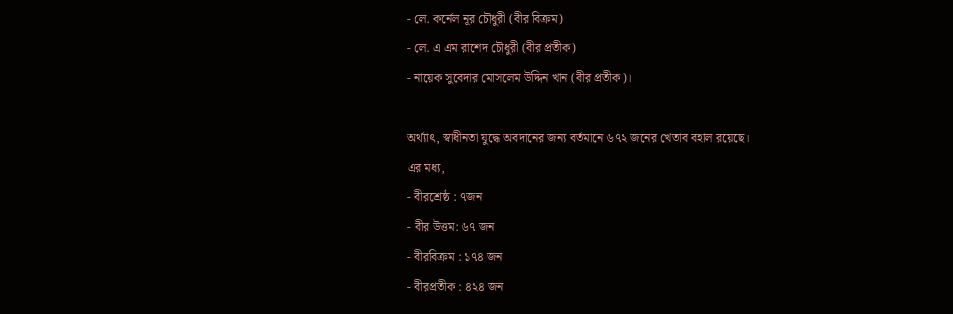- লে. কর্নেল নূর চৌধুরী (বীর বিক্রম)
- লে. এ এম রাশেদ চৌধুরী (বীর প্রতীক)
- নায়েক সুবেদার মোসলেম উদ্দিন খান (বীর প্রতীক)।

অর্থ্যাৎ, স্বাধীনতা যুদ্ধে অবদানের জন্য বর্তমানে ৬৭২ জনের খেতাব বহাল রয়েছে।
এর মধ্য,
- বীরশ্রেষ্ঠ : ৭জন
- বীর উত্তম: ৬৭ জন
- বীরবিক্রম : ১৭৪ জন
- বীরপ্রতীক : ৪২৪ জন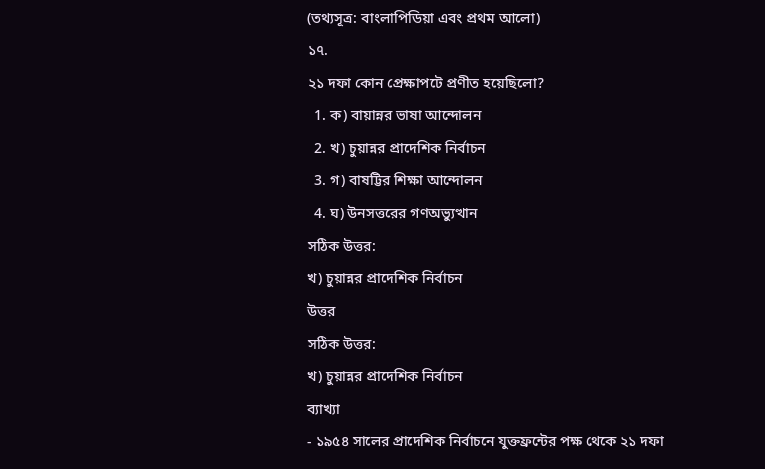(তথ্যসূত্র: বাংলাপিডিয়া এবং প্রথম আলো)
১৭.
২১ দফা কোন প্রেক্ষাপটে প্রণীত হয়েছিলো?
  1. ক) বায়ান্নর ভাষা আন্দোলন
  2. খ) চুয়ান্নর প্রাদেশিক নির্বাচন
  3. গ) বাষট্টির শিক্ষা আন্দোলন
  4. ঘ) উনসত্তরের গণঅভ্যুত্থান
সঠিক উত্তর:
খ) চুয়ান্নর প্রাদেশিক নির্বাচন
উত্তর
সঠিক উত্তর:
খ) চুয়ান্নর প্রাদেশিক নির্বাচন
ব্যাখ্যা
- ১৯৫৪ সালের প্রাদেশিক নির্বাচনে যুক্তফ্রন্টের পক্ষ থেকে ২১ দফা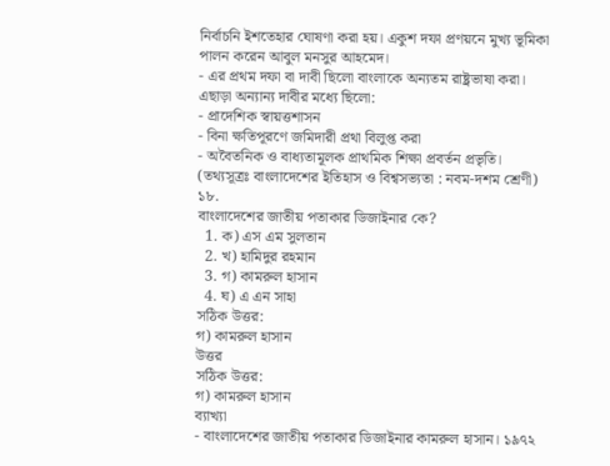নির্বাচনি ইশতেহার ঘোষণা করা হয়। একুশ দফা প্রণয়নে মুখ্য ভূমিকা পালন করেন আবুল মনসুর আহমেদ।
- এর প্রথম দফা বা দাবী ছিলো বাংলাকে অন্যতম রাষ্ট্রভাষা করা।
এছাড়া অন্যান্য দাবীর মধ্যে ছিলো:
- প্রাদেশিক স্বায়ত্তশাসন
- বিনা ক্ষতিপূরণে জমিদারী প্রথা বিলুপ্ত করা
- অবৈতনিক ও বাধ্যতামূলক প্রাথমিক শিক্ষা প্রবর্তন প্রভৃতি।
(তথ্যসূত্রঃ বাংলাদেশের ইতিহাস ও বিশ্বসভ্যতা : নবম-দশম শ্রেণী)
১৮.
বাংলাদেশের জাতীয় পতাকার ডিজাইনার কে?
  1. ক) এস এম সুলতান
  2. খ) হামিদুর রহমান
  3. গ) কামরুল হাসান
  4. ঘ) এ এন সাহা
সঠিক উত্তর:
গ) কামরুল হাসান
উত্তর
সঠিক উত্তর:
গ) কামরুল হাসান
ব্যাখ্যা
- বাংলাদেশের জাতীয় পতাকার ডিজাইনার কামরুল হাসান। ১৯৭২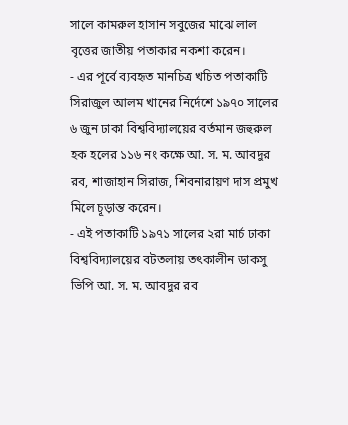সালে কামরুল হাসান সবুজের মাঝে লাল বৃত্তের জাতীয় পতাকার নকশা করেন।
- এর পূর্বে ব্যবহৃত মানচিত্র খচিত পতাকাটি সিরাজুল আলম খানের নির্দেশে ১৯৭০ সালের ৬ জুন ঢাকা বিশ্ববিদ্যালয়ের বর্তমান জহুরুল হক হলের ১১৬ নং কক্ষে আ. স. ম. আবদুর রব, শাজাহান সিরাজ, শিবনারায়ণ দাস প্রমুখ মিলে চূড়ান্ত করেন।
- এই পতাকাটি ১৯৭১ সালের ২রা মার্চ ঢাকা বিশ্ববিদ্যালয়ের বটতলায় তৎকালীন ডাকসু ভিপি আ. স. ম. আবদুর রব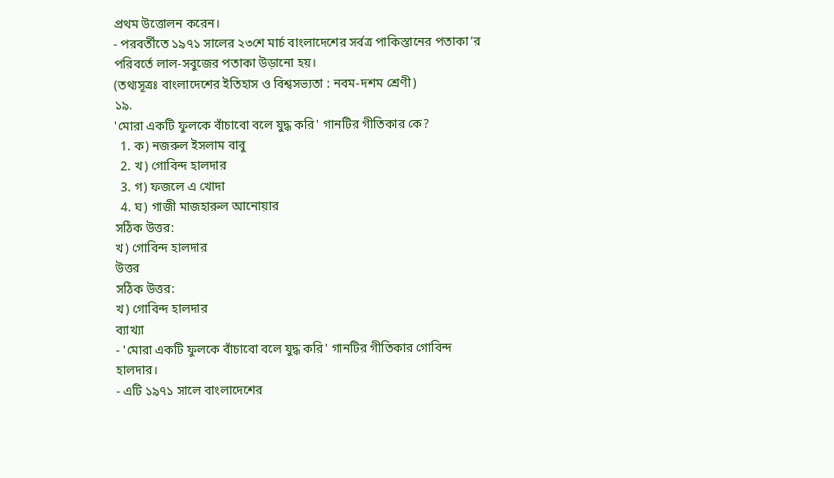প্রথম উত্তোলন করেন।
- পরবর্তীতে ১৯৭১ সালের ২৩শে মার্চ বাংলাদেশের সর্বত্র পাকিস্তানের পতাকা’র পরিবর্তে লাল-সবুজের পতাকা উড়ানো হয়।
(তথ্যসূত্রঃ বাংলাদেশের ইতিহাস ও বিশ্বসভ্যতা : নবম-দশম শ্রেণী)
১৯.
'মোরা একটি ফুলকে বাঁচাবো বলে যুদ্ধ করি' গানটির গীতিকার কে?
  1. ক) নজরুল ইসলাম বাবু
  2. খ) গোবিন্দ হালদার
  3. গ) ফজলে এ খোদা
  4. ঘ) গাজী মাজহারুল আনোয়ার
সঠিক উত্তর:
খ) গোবিন্দ হালদার
উত্তর
সঠিক উত্তর:
খ) গোবিন্দ হালদার
ব্যাখ্যা
- 'মোরা একটি ফুলকে বাঁচাবো বলে যুদ্ধ করি' গানটির গীতিকার গোবিন্দ হালদার।
- এটি ১৯৭১ সালে বাংলাদেশের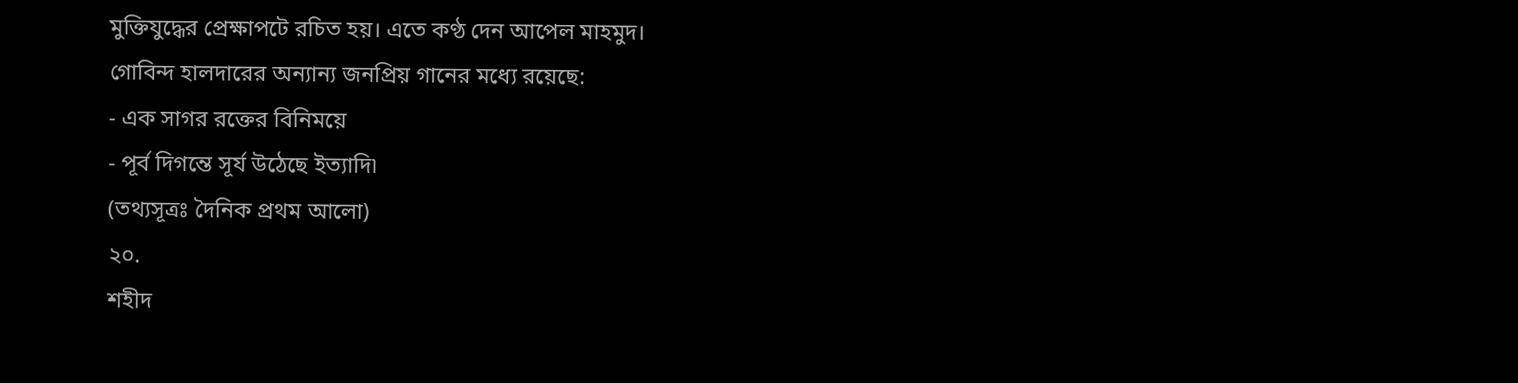মুক্তিযুদ্ধের প্রেক্ষাপটে রচিত হয়। এতে কণ্ঠ দেন আপেল মাহমুদ।
গোবিন্দ হালদারের অন্যান্য জনপ্রিয় গানের মধ্যে রয়েছে:
- এক সাগর রক্তের বিনিময়ে
- পূর্ব দিগন্তে সূর্য উঠেছে ইত্যাদি৷
(তথ্যসূত্রঃ দৈনিক প্রথম আলো)
২০.
শহীদ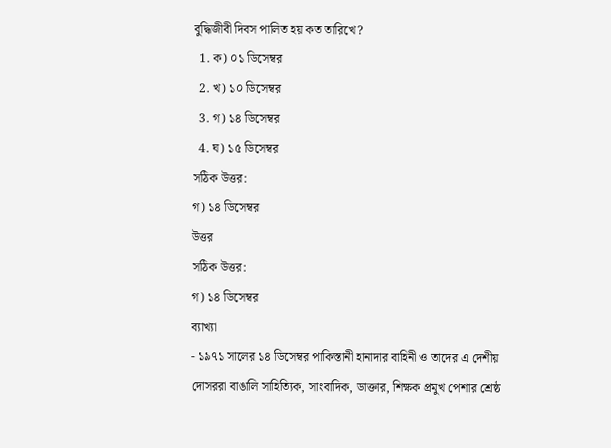বুদ্ধিজীবী দিবস পালিত হয় কত তারিখে?
  1. ক) ০১ ডিসেম্বর
  2. খ) ১০ ডিসেম্বর
  3. গ) ১৪ ডিসেম্বর
  4. ঘ) ১৫ ডিসেম্বর
সঠিক উত্তর:
গ) ১৪ ডিসেম্বর
উত্তর
সঠিক উত্তর:
গ) ১৪ ডিসেম্বর
ব্যাখ্যা
- ১৯৭১ সালের ১৪ ডিসেম্বর পাকিস্তানী হানাদার বাহিনী ও তাদের এ দেশীয় দোসররা বাঙালি সাহিত্যিক, সাংবাদিক, ডাক্তার, শিক্ষক প্রমুখ পেশার শ্রেষ্ঠ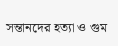সন্তানদের হত্যা ও গুম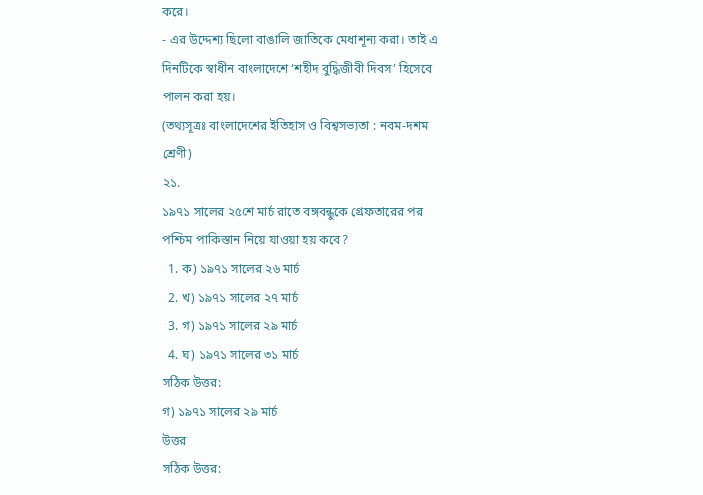করে।
- এর উদ্দেশ্য ছিলো বাঙালি জাতিকে মেধাশূন্য করা। তাই এ দিনটিকে স্বাধীন বাংলাদেশে ‘শহীদ বুদ্ধিজীবী দিবস’ হিসেবে পালন করা হয়।
(তথ্যসূত্রঃ বাংলাদেশের ইতিহাস ও বিশ্বসভ্যতা : নবম-দশম শ্রেণী)
২১.
১৯৭১ সালের ২৫শে মার্চ রাতে বঙ্গবন্ধুকে গ্রেফতারের পর পশ্চিম পাকিস্তান নিয়ে যাওয়া হয় কবে?
  1. ক) ১৯৭১ সালের ২৬ মার্চ
  2. খ) ১৯৭১ সালের ২৭ মার্চ
  3. গ) ১৯৭১ সালের ২৯ মার্চ
  4. ঘ) ১৯৭১ সালের ৩১ মার্চ
সঠিক উত্তর:
গ) ১৯৭১ সালের ২৯ মার্চ
উত্তর
সঠিক উত্তর: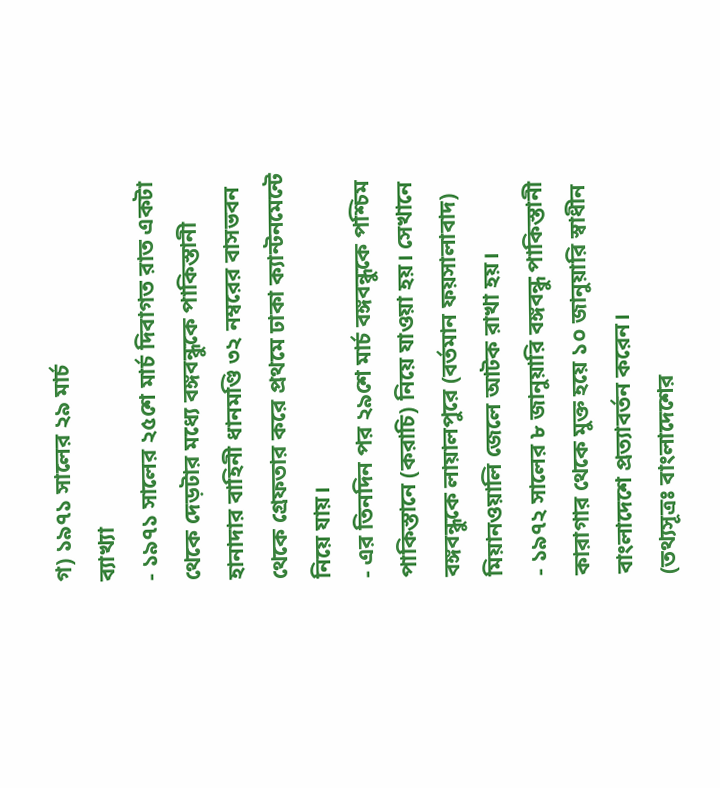গ) ১৯৭১ সালের ২৯ মার্চ
ব্যাখ্যা
- ১৯৭১ সালের ২৫শে মার্চ দিবাগত রাত একটা থেকে দেড়টার মধ্যে বঙ্গবন্ধুকে পাকিস্তানী হানাদার বাহিনী ধানমণ্ডি ৩২ নম্বরের বাসভবন থেকে গ্রেফতার করে প্রথমে ঢাকা ক্যান্টনমেন্টে নিয়ে যায়।
- এর তিনদিন পর ২৯শে মার্চ বঙ্গবন্ধুকে পশ্চিম পাকিস্তানে (করাচি) নিয়ে যাওয়া হয়। সেখানে বঙ্গবন্ধুকে লায়ালপুরে (বর্তমান ফয়সালাবাদ) মিয়ানওয়ালি জেলে আটক রাখা হয়।
- ১৯৭২ সালের ৮ জানুয়ারি বঙ্গবন্ধু পাকিস্তানী কারাগার থেকে মুক্ত হয়ে ১০ জানুয়ারি স্বাধীন বাংলাদেশে প্রত্যাবর্তন করেন।
(তথ্যসূত্রঃ বাংলাদেশের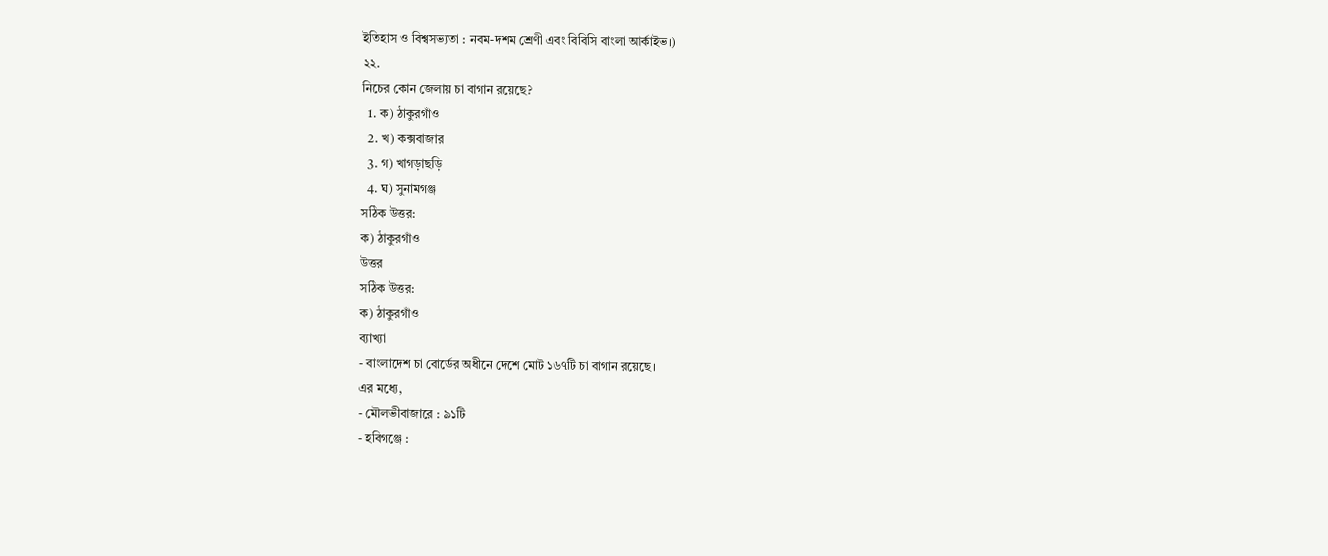ইতিহাস ও বিশ্বসভ্যতা : নবম-দশম শ্রেণী এবং বিবিসি বাংলা আর্কাইভ।)
২২.
নিচের কোন জেলায় চা বাগান রয়েছে?
  1. ক) ঠাকুরগাঁও
  2. খ) কক্সবাজার
  3. গ) খাগড়াছড়ি
  4. ঘ) সুনামগঞ্জ
সঠিক উত্তর:
ক) ঠাকুরগাঁও
উত্তর
সঠিক উত্তর:
ক) ঠাকুরগাঁও
ব্যাখ্যা
- বাংলাদেশ চা বোর্ডের অধীনে দেশে মোট ১৬৭টি চা বাগান রয়েছে।
এর মধ্যে,
- মৌলভীবাজারে : ৯১টি
- হবিগঞ্জে :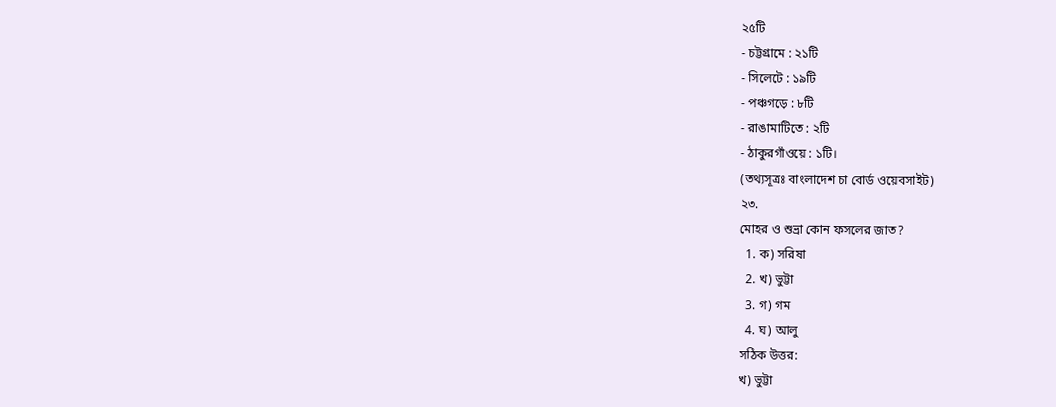২৫টি
- চট্টগ্রামে : ২১টি
- সিলেটে : ১৯টি
- পঞ্চগড়ে : ৮টি
- রাঙামাটিতে : ২টি
- ঠাকুরগাঁওয়ে : ১টি।
(তথ্যসূত্রঃ বাংলাদেশ চা বোর্ড ওয়েবসাইট)
২৩.
মোহর ও শুভ্রা কোন ফসলের জাত?
  1. ক) সরিষা
  2. খ) ভুট্টা
  3. গ) গম
  4. ঘ) আলু
সঠিক উত্তর:
খ) ভুট্টা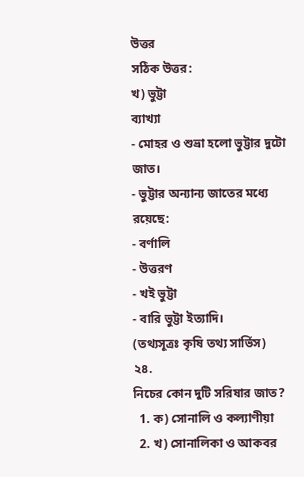উত্তর
সঠিক উত্তর:
খ) ভুট্টা
ব্যাখ্যা
- মোহর ও শুভ্রা হলো ভুট্টার দুটো জাত।
- ভুট্টার অন্যান্য জাতের মধ্যে রয়েছে:
- বর্ণালি
- উত্তরণ
- খই ভুট্টা
- বারি ভুট্টা ইত্যাদি।
(তথ্যসূত্রঃ কৃষি তথ্য সার্ভিস)
২৪.
নিচের কোন দুটি সরিষার জাত?
  1. ক) সোনালি ও কল্যাণীয়া
  2. খ) সোনালিকা ও আকবর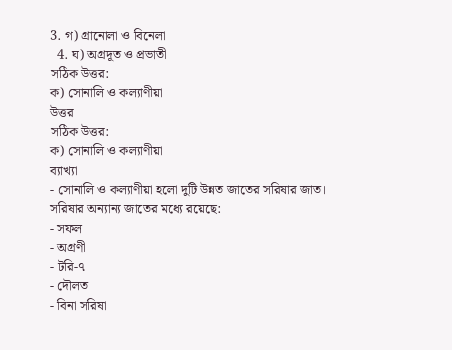3. গ) গ্রানোলা ও বিনেলা
  4. ঘ) অগ্রদূত ও প্রভাতী
সঠিক উত্তর:
ক) সোনালি ও কল্যাণীয়া
উত্তর
সঠিক উত্তর:
ক) সোনালি ও কল্যাণীয়া
ব্যাখ্যা
- সোনালি ও কল্যাণীয়া হলো দুটি উন্নত জাতের সরিষার জাত।
সরিষার অন্যান্য জাতের মধ্যে রয়েছে:
- সফল
- অগ্রণী
- টরি-৭
- দৌলত
- বিনা সরিষা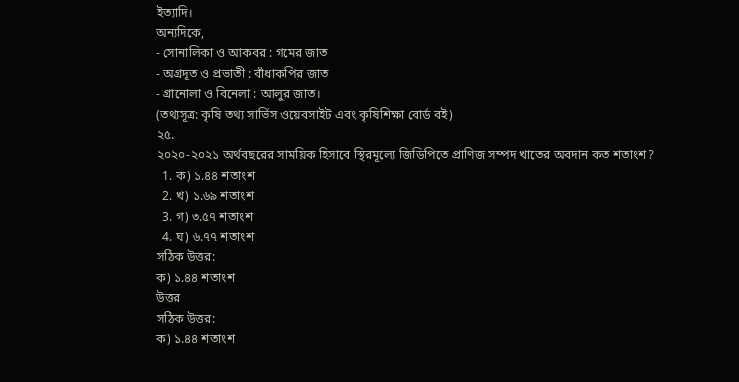ইত্যাদি।
অন্যদিকে,
- সোনালিকা ও আকবর : গমের জাত
- অগ্রদূত ও প্রভাতী : বাঁধাকপির জাত
- গ্রানোলা ও বিনেলা : আলুর জাত।
(তথ্যসূত্র: কৃষি তথ্য সার্ভিস ওয়েবসাইট এবং কৃষিশিক্ষা বোর্ড বই)
২৫.
২০২০-২০২১ অর্থবছরের সাময়িক হিসাবে স্থিরমূল্যে জিডিপিতে প্রাণিজ সম্পদ খাতের অবদান কত শতাংশ?
  1. ক) ১.৪৪ শতাংশ
  2. খ) ১.৬৯ শতাংশ
  3. গ) ৩.৫৭ শতাংশ
  4. ঘ) ৬.৭৭ শতাংশ
সঠিক উত্তর:
ক) ১.৪৪ শতাংশ
উত্তর
সঠিক উত্তর:
ক) ১.৪৪ শতাংশ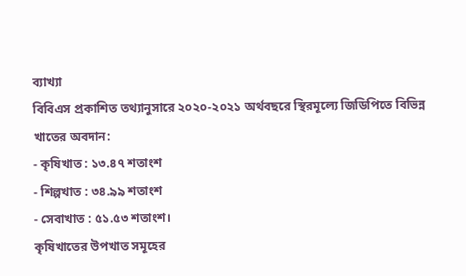ব্যাখ্যা
বিবিএস প্রকাশিত তথ্যানুসারে ২০২০-২০২১ অর্থবছরে স্থিরমূল্যে জিডিপিতে বিভিন্ন খাতের অবদান:
- কৃষিখাত : ১৩.৪৭ শতাংশ
- শিল্পখাত : ৩৪.৯৯ শতাংশ
- সেবাখাত : ৫১.৫৩ শতাংশ।
কৃষিখাতের উপখাত সমূহের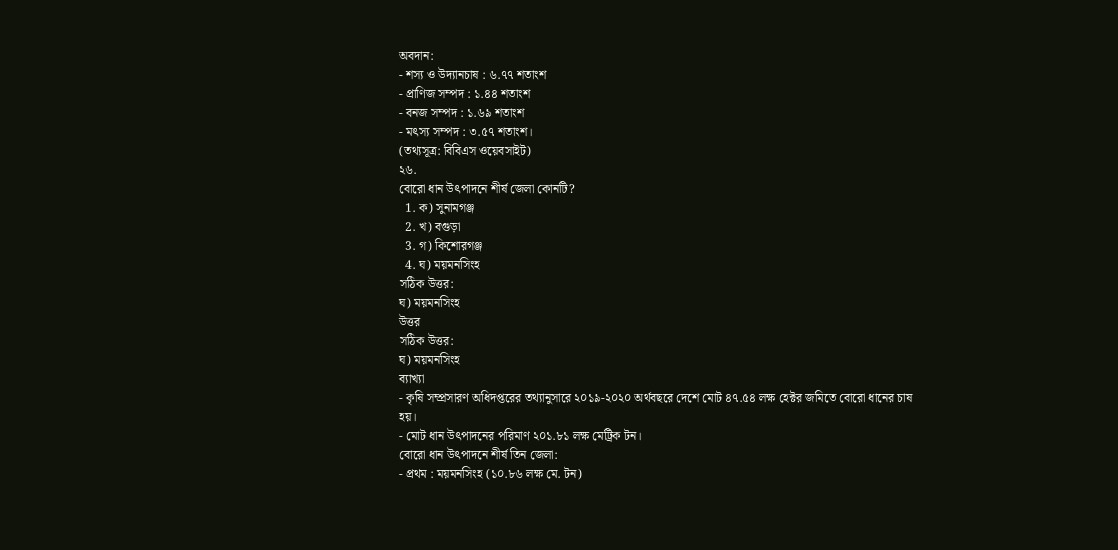অবদান:
- শস্য ও উদ্যানচাষ : ৬.৭৭ শতাংশ
- প্রাণিজ সম্পদ : ১.৪৪ শতাংশ
- বনজ সম্পদ : ১.৬৯ শতাংশ
- মৎস্য সম্পদ : ৩.৫৭ শতাংশ।
(তথ্যসূত্র: বিবিএস ওয়েবসাইট)
২৬.
বোরো ধান উৎপাদনে শীর্ষ জেলা কোনটি?
  1. ক) সুনামগঞ্জ
  2. খ) বগুড়া
  3. গ) কিশোরগঞ্জ
  4. ঘ) ময়মনসিংহ
সঠিক উত্তর:
ঘ) ময়মনসিংহ
উত্তর
সঠিক উত্তর:
ঘ) ময়মনসিংহ
ব্যাখ্যা
- কৃষি সম্প্রসারণ অধিদপ্তরের তথ্যানুসারে ২০১৯-২০২০ অর্থবছরে দেশে মোট ৪৭.৫৪ লক্ষ হেক্টর জমিতে বোরো ধানের চাষ হয়।
- মোট ধান উৎপাদনের পরিমাণ ২০১.৮১ লক্ষ মেট্রিক টন।
বোরো ধান উৎপাদনে শীর্ষ তিন জেলা:
- প্রথম : ময়মনসিংহ (১০.৮৬ লক্ষ মে. টন)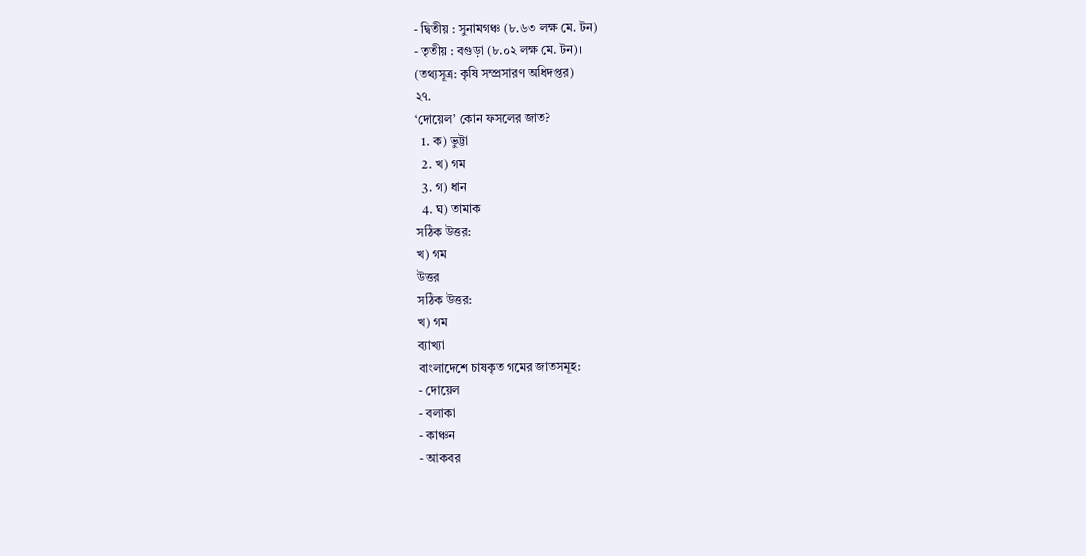- দ্বিতীয় : সুনামগঞ্চ (৮.৬৩ লক্ষ মে. টন)
- তৃতীয় : বগুড়া (৮.০২ লক্ষ মে. টন)।
(তথ্যসূত্র: কৃষি সম্প্রসারণ অধিদপ্তর)
২৭.
‘দোয়েল’ কোন ফসলের জাত?
  1. ক) ভুট্টা
  2. খ) গম
  3. গ) ধান
  4. ঘ) তামাক
সঠিক উত্তর:
খ) গম
উত্তর
সঠিক উত্তর:
খ) গম
ব্যাখ্যা
বাংলাদেশে চাষকৃত গমের জাতসমূহ:
- দোয়েল
- বলাকা
- কাঞ্চন
- আকবর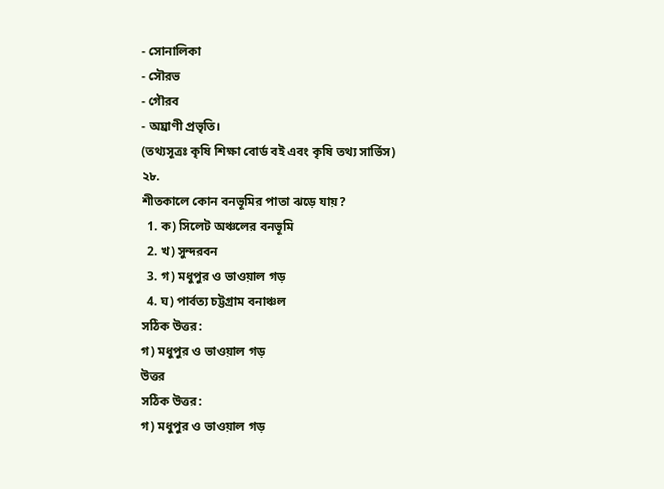- সোনালিকা
- সৌরভ
- গৌরব
- অঘ্রাণী প্রভৃতি।
(তথ্যসূত্রঃ কৃষি শিক্ষা বোর্ড বই এবং কৃষি তথ্য সার্ভিস)
২৮.
শীতকালে কোন বনভূমির পাতা ঝড়ে যায়?
  1. ক) সিলেট অঞ্চলের বনভূমি
  2. খ) সুন্দরবন
  3. গ) মধুপুর ও ভাওয়াল গড়
  4. ঘ) পার্বত্য চট্টগ্রাম বনাঞ্চল
সঠিক উত্তর:
গ) মধুপুর ও ভাওয়াল গড়
উত্তর
সঠিক উত্তর:
গ) মধুপুর ও ভাওয়াল গড়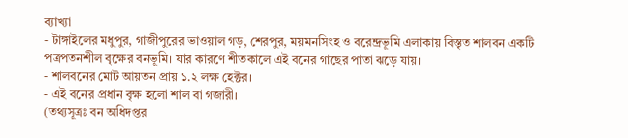ব্যাখ্যা
- টাঙ্গাইলের মধুপুর, গাজীপুরের ভাওয়াল গড়, শেরপুর, ময়মনসিংহ ও বরেন্দ্রভূমি এলাকায় বিস্তৃত শালবন একটি পত্রপতনশীল বৃক্ষের বনভূমি। যার কারণে শীতকালে এই বনের গাছের পাতা ঝড়ে যায়।
- শালবনের মোট আয়তন প্রায় ১.২ লক্ষ হেক্টর।
- এই বনের প্রধান বৃক্ষ হলো শাল বা গজারী।
(তথ্যসূত্রঃ বন অধিদপ্তর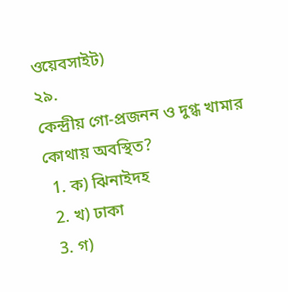ওয়েবসাইট)
২৯.
কেন্দ্রীয় গো-প্রজনন ও দুগ্ধ খামার কোথায় অবস্থিত?
  1. ক) ঝিনাইদহ
  2. খ) ঢাকা
  3. গ)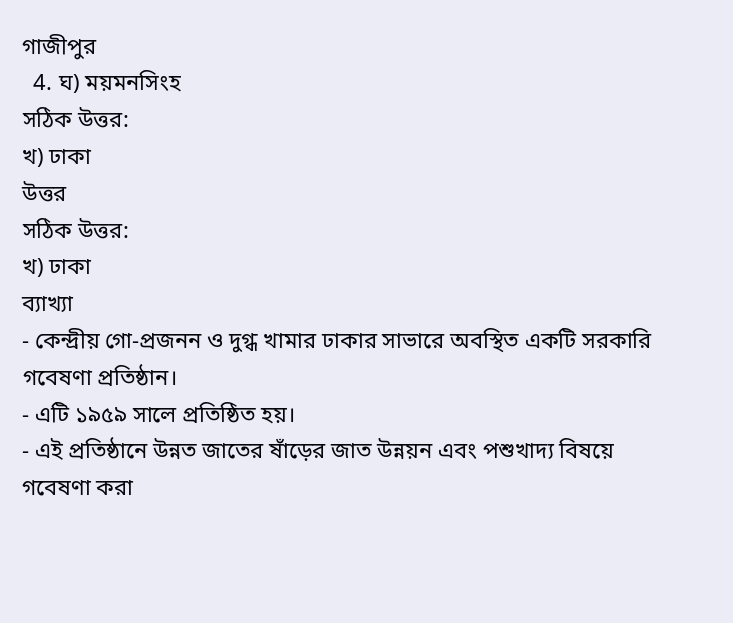গাজীপুর
  4. ঘ) ময়মনসিংহ
সঠিক উত্তর:
খ) ঢাকা
উত্তর
সঠিক উত্তর:
খ) ঢাকা
ব্যাখ্যা
- কেন্দ্রীয় গো-প্রজনন ও দুগ্ধ খামার ঢাকার সাভারে অবস্থিত একটি সরকারি গবেষণা প্রতিষ্ঠান।
- এটি ১৯৫৯ সালে প্রতিষ্ঠিত হয়।
- এই প্রতিষ্ঠানে উন্নত জাতের ষাঁড়ের জাত উন্নয়ন এবং পশুখাদ্য বিষয়ে গবেষণা করা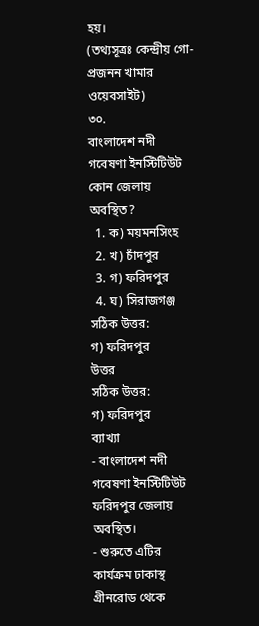হয়।
(তথ্যসূত্রঃ কেন্দ্রীয় গো-প্রজনন খামার ওয়েবসাইট)
৩০.
বাংলাদেশ নদী গবেষণা ইনস্টিটিউট কোন জেলায় অবস্থিত?
  1. ক) ময়মনসিংহ
  2. খ) চাঁদপুর
  3. গ) ফরিদপুর
  4. ঘ) সিরাজগঞ্জ
সঠিক উত্তর:
গ) ফরিদপুর
উত্তর
সঠিক উত্তর:
গ) ফরিদপুর
ব্যাখ্যা
- বাংলাদেশ নদী গবেষণা ইনস্টিটিউট ফরিদপুর জেলায় অবস্থিত।
- শুরুতে এটির কার্যক্রম ঢাকাস্থ গ্রীনরোড থেকে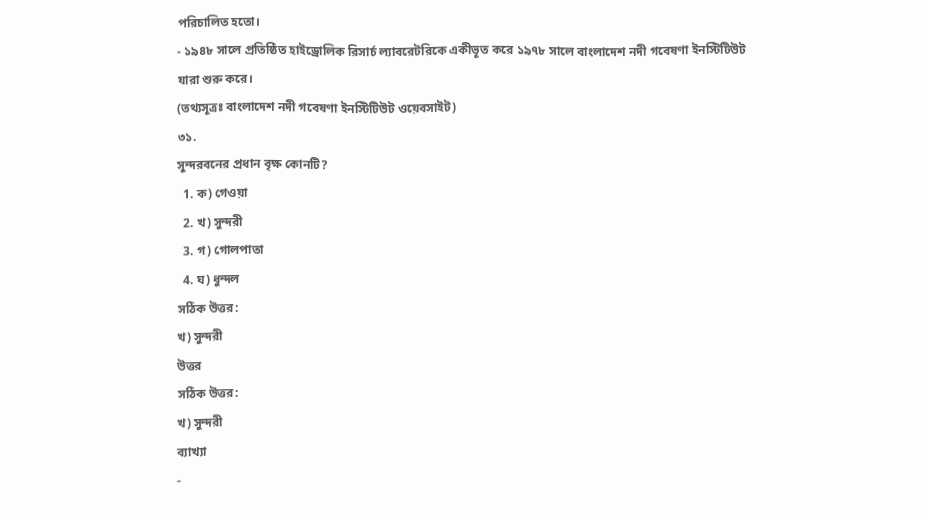পরিচালিত হতো।
- ১৯৪৮ সালে প্রতিষ্ঠিত হাইড্রোলিক রিসার্চ ল্যাবরেটরিকে একীভূত করে ১৯৭৮ সালে বাংলাদেশ নদী গবেষণা ইনস্টিটিউট যারা শুরু করে।
(তথ্যসূত্রঃ বাংলাদেশ নদী গবেষণা ইনস্টিটিউট ওয়েবসাইট)
৩১.
সুন্দরবনের প্রধান বৃক্ষ কোনটি?
  1. ক) গেওয়া
  2. খ) সুন্দরী
  3. গ) গোলপাতা
  4. ঘ) ধুন্দল
সঠিক উত্তর:
খ) সুন্দরী
উত্তর
সঠিক উত্তর:
খ) সুন্দরী
ব্যাখ্যা
-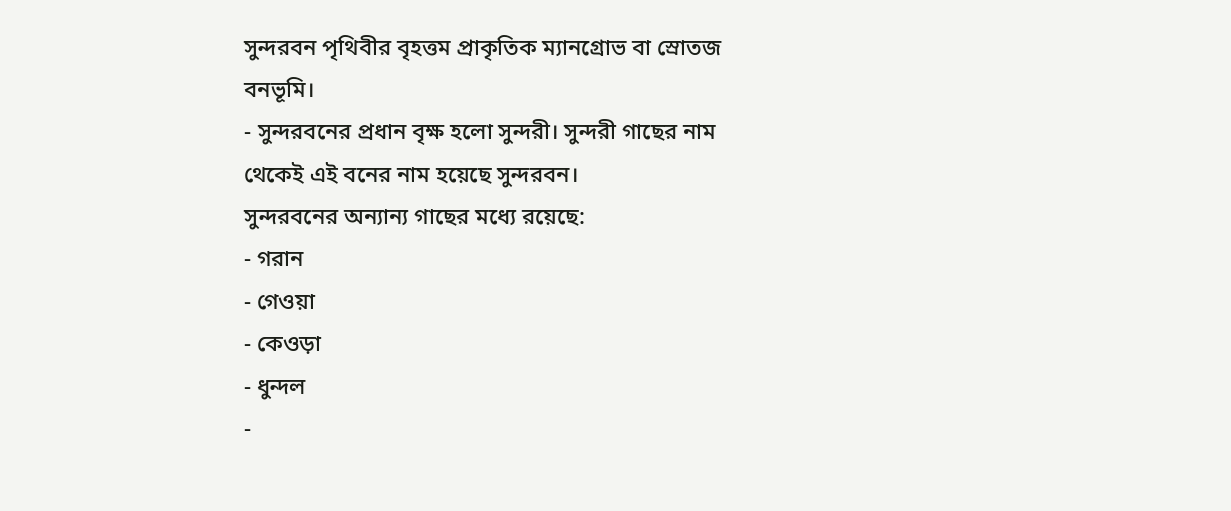সুন্দরবন পৃথিবীর বৃহত্তম প্রাকৃতিক ম্যানগ্রোভ বা স্রোতজ বনভূমি।
- সুন্দরবনের প্রধান বৃক্ষ হলো সুন্দরী। সুন্দরী গাছের নাম থেকেই এই বনের নাম হয়েছে সুন্দরবন।
সুন্দরবনের অন্যান্য গাছের মধ্যে রয়েছে:
- গরান
- গেওয়া
- কেওড়া
- ধুন্দল
-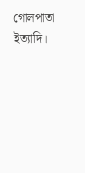গোলপাতা ইত্যাদি।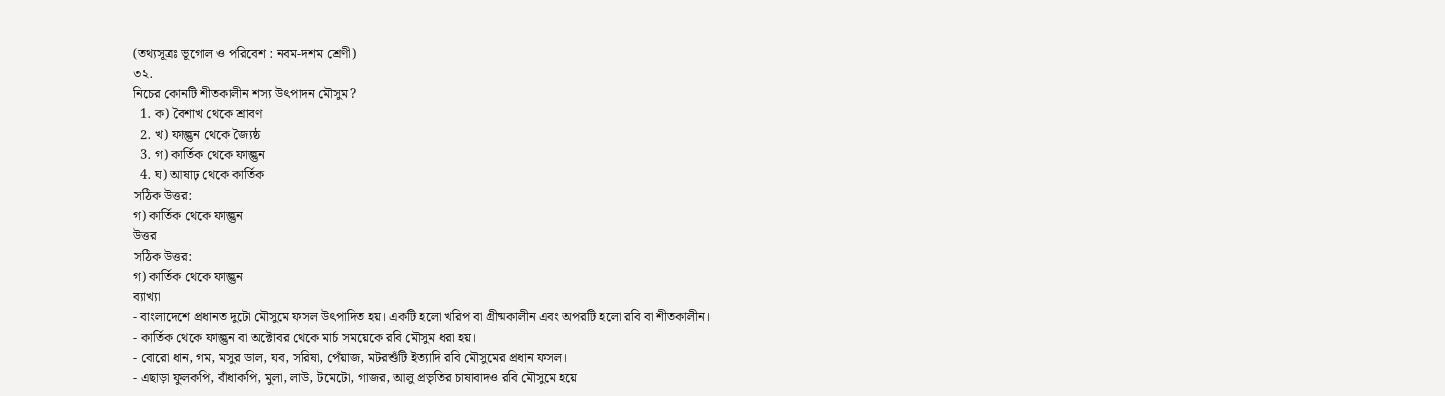(তথ্যসূত্রঃ ভূগোল ও পরিবেশ : নবম-দশম শ্রেণী)
৩২.
নিচের কোনটি শীতকালীন শস্য উৎপাদন মৌসুম?
  1. ক) বৈশাখ থেকে শ্রাবণ
  2. খ) ফাল্গুন থেকে জ্যৈষ্ঠ
  3. গ) কার্তিক থেকে ফাল্গুন
  4. ঘ) আষাঢ় থেকে কার্তিক
সঠিক উত্তর:
গ) কার্তিক থেকে ফাল্গুন
উত্তর
সঠিক উত্তর:
গ) কার্তিক থেকে ফাল্গুন
ব্যাখ্যা
- বাংলাদেশে প্রধানত দুটো মৌসুমে ফসল উৎপাদিত হয়। একটি হলো খরিপ বা গ্রীষ্মকালীন এবং অপরটি হলো রবি বা শীতকালীন।
- কার্তিক থেকে ফাল্গুন বা অক্টোবর থেকে মার্চ সময়েকে রবি মৌসুম ধরা হয়।
- বোরো ধান, গম, মসুর ডাল, যব, সরিষা, পেঁয়াজ, মটরশুঁটি ইত্যাদি রবি মৌসুমের প্রধান ফসল।
- এছাড়া ফুলকপি, বাঁধাকপি, মুলা, লাউ, টমেটো, গাজর, আলু প্রভৃতির চাষাবাদও রবি মৌসুমে হয়ে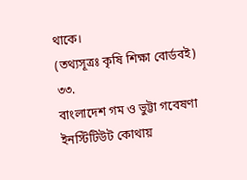থাকে।
(তথ্যসূত্রঃ কৃষি শিক্ষা বোর্ডবই)
৩৩.
বাংলাদেশ গম ও ভুট্টা গবেষণা ইনস্টিটিউট কোথায়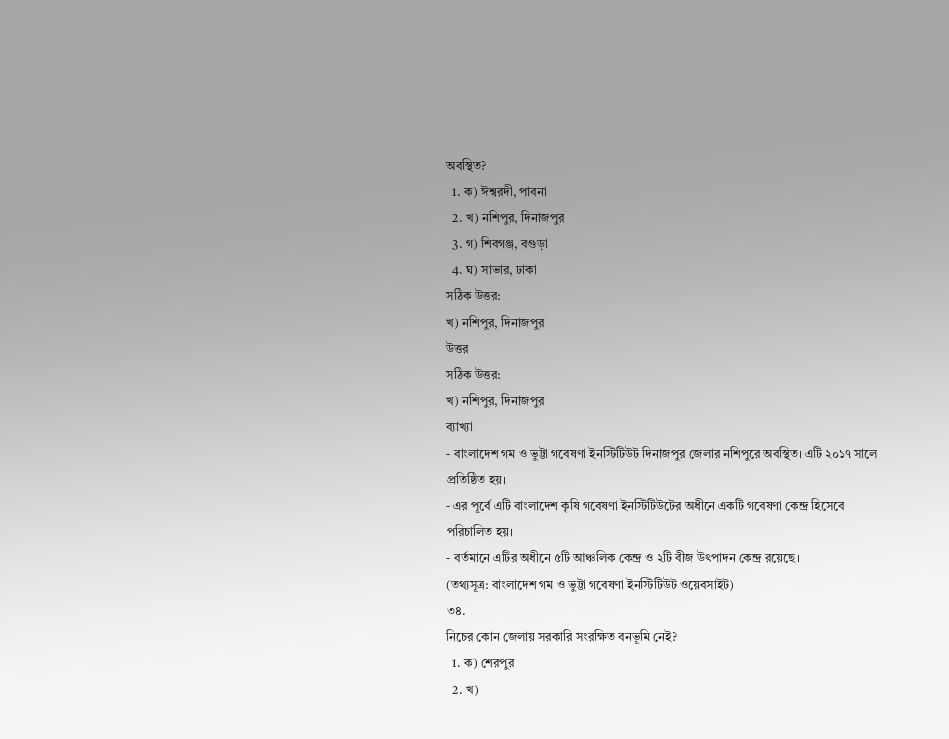অবস্থিত?
  1. ক) ঈশ্বরদী, পাবনা
  2. খ) নশিপুর, দিনাজপুর
  3. গ) শিবগঞ্জ, বগুড়া
  4. ঘ) সাভার, ঢাকা
সঠিক উত্তর:
খ) নশিপুর, দিনাজপুর
উত্তর
সঠিক উত্তর:
খ) নশিপুর, দিনাজপুর
ব্যাখ্যা
- বাংলাদেশ গম ও ভুট্টা গবেষণা ইনস্টিটিউট দিনাজপুর জেলার নশিপুরে অবস্থিত। এটি ২০১৭ সালে প্রতিষ্ঠিত হয়।
- এর পূর্বে এটি বাংলাদেশ কৃষি গবেষণা ইনস্টিটিউটের অধীনে একটি গবেষণা কেন্দ্র হিসেবে পরিচালিত হয়।
- বর্তমানে এটির অধীনে ৫টি আঞ্চলিক কেন্দ্র ও ২টি বীজ উৎপাদন কেন্দ্র রয়েছে।
(তথ্যসূত্র: বাংলাদেশ গম ও ভুট্টা গবেষণা ইনস্টিটিউট ওয়েবসাইট)
৩৪.
নিচের কোন জেলায় সরকারি সংরক্ষিত বনভূমি নেই?
  1. ক) শেরপুর
  2. খ)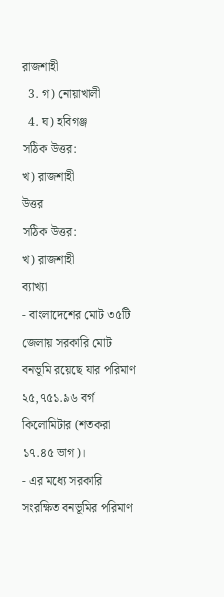রাজশাহী
  3. গ) নোয়াখালী
  4. ঘ) হবিগঞ্জ
সঠিক উত্তর:
খ) রাজশাহী
উত্তর
সঠিক উত্তর:
খ) রাজশাহী
ব্যাখ্যা
- বাংলাদেশের মোট ৩৫টি জেলায় সরকারি মোট বনভূমি রয়েছে যার পরিমাণ ২৫,৭৫১.৯৬ বর্গ কিলোমিটার (শতকরা ১৭.৪৫ ভাগ)।
- এর মধ্যে সরকারি সংরক্ষিত বনভূমির পরিমাণ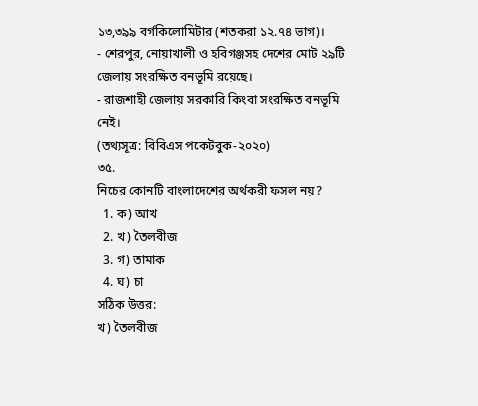১৩,৩৯৯ বর্গকিলোমিটার (শতকরা ১২.৭৪ ভাগ)।
- শেরপুর, নোয়াখালী ও হবিগঞ্জসহ দেশের মোট ২৯টি জেলায় সংরক্ষিত বনভূমি রয়েছে।
- রাজশাহী জেলায় সরকারি কিংবা সংরক্ষিত বনভূমি নেই।
(তথ্যসূত্র: বিবিএস পকেটবুক-২০২০)
৩৫.
নিচের কোনটি বাংলাদেশের অর্থকরী ফসল নয়?
  1. ক) আখ
  2. খ) তৈলবীজ
  3. গ) তামাক
  4. ঘ) চা
সঠিক উত্তর:
খ) তৈলবীজ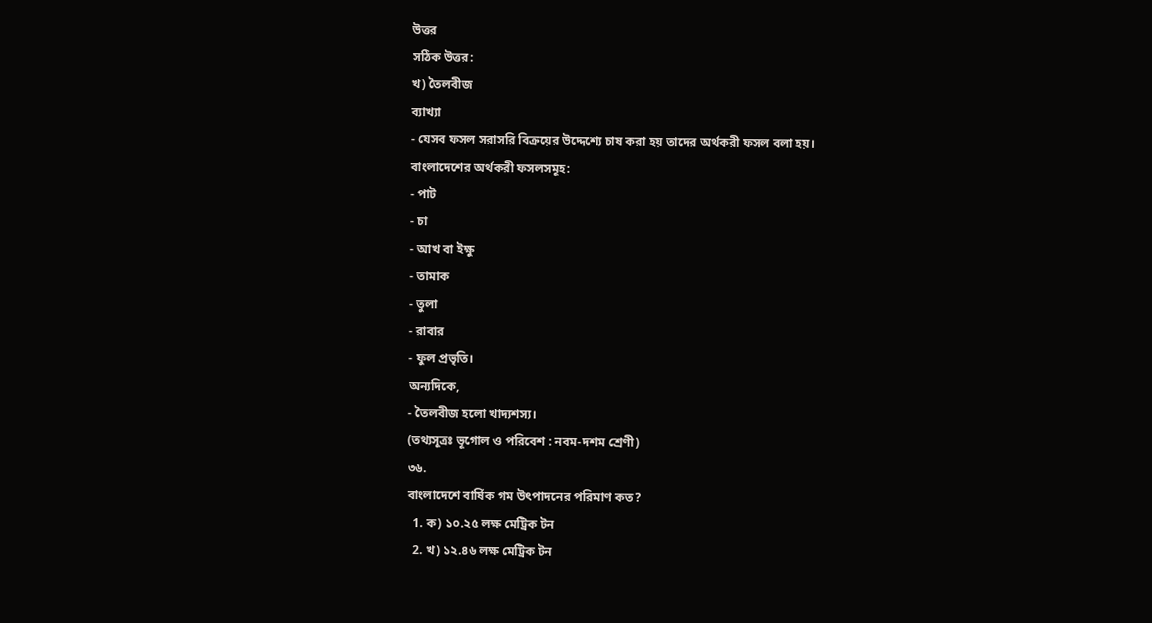উত্তর
সঠিক উত্তর:
খ) তৈলবীজ
ব্যাখ্যা
- যেসব ফসল সরাসরি বিক্রয়ের উদ্দেশ্যে চাষ করা হয় তাদের অর্থকরী ফসল বলা হয়।
বাংলাদেশের অর্থকরী ফসলসমূহ:
- পাট
- চা
- আখ বা ইক্ষু
- তামাক
- তুলা
- রাবার
- ফুল প্রভৃতি।
অন্যদিকে,
- তৈলবীজ হলো খাদ্যশস্য।
(তথ্যসূত্রঃ ‍ভূগোল ও পরিবেশ : নবম-দশম শ্রেণী)
৩৬.
বাংলাদেশে বার্ষিক গম উৎপাদনের পরিমাণ কত?
  1. ক) ১০.২৫ লক্ষ মেট্রিক টন
  2. খ) ১২.৪৬ লক্ষ মেট্রিক টন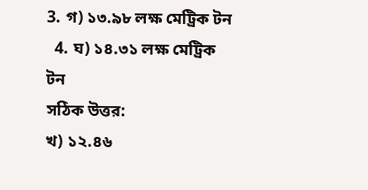3. গ) ১৩.৯৮ লক্ষ মেট্রিক টন
  4. ঘ) ১৪.৩১ লক্ষ মেট্রিক টন
সঠিক উত্তর:
খ) ১২.৪৬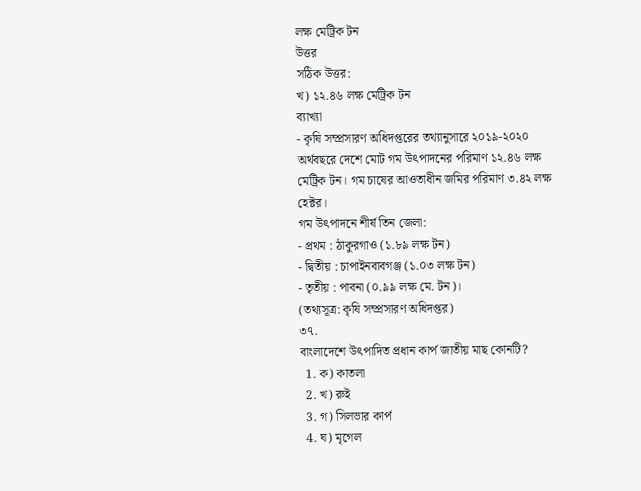লক্ষ মেট্রিক টন
উত্তর
সঠিক উত্তর:
খ) ১২.৪৬ লক্ষ মেট্রিক টন
ব্যাখ্যা
- কৃষি সম্প্রসারণ অধিদপ্তরের তথ্যানুসারে ২০১৯-২০২০ অর্থবছরে দেশে মোট গম উৎপাদনের পরিমাণ ১২.৪৬ লক্ষ মেট্রিক টন। গম চাষের আওতাধীন জমির পরিমাণ ৩.৪২ লক্ষ হেক্টর।
গম উৎপাদনে শীর্ষ তিন জেলা:
- প্রথম : ঠাকুরগাও (১.৮৯ লক্ষ টন)
- দ্বিতীয় : চাপাইনবাবগঞ্জ (১.০৩ লক্ষ টন)
- তৃতীয় : পাবনা (০.৯৯ লক্ষ মে. টন)।
(তথ্যসূত্র: কৃষি সম্প্রসারণ অধিদপ্তর)
৩৭.
বাংলাদেশে উৎপাদিত প্রধান কার্প জাতীয় মাছ কোনটি?
  1. ক) কাতলা
  2. খ) রুই
  3. গ) সিলভার কার্প
  4. ঘ) মৃগেল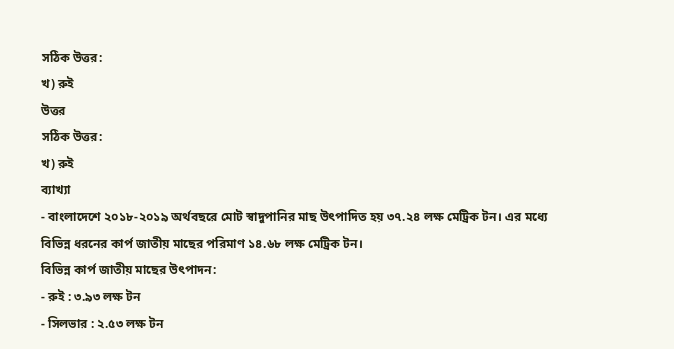সঠিক উত্তর:
খ) রুই
উত্তর
সঠিক উত্তর:
খ) রুই
ব্যাখ্যা
- বাংলাদেশে ২০১৮-২০১৯ অর্থবছরে মোট স্বাদুপানির মাছ উৎপাদিত হয় ৩৭.২৪ লক্ষ মেট্রিক টন। এর মধ্যে বিভিন্ন ধরনের কার্প জাতীয় মাছের পরিমাণ ১৪.৬৮ লক্ষ মেট্রিক টন।
বিভিন্ন কার্প জাতীয় মাছের উৎপাদন:
- রুই : ৩.৯৩ লক্ষ টন
- সিলভার : ২.৫৩ লক্ষ টন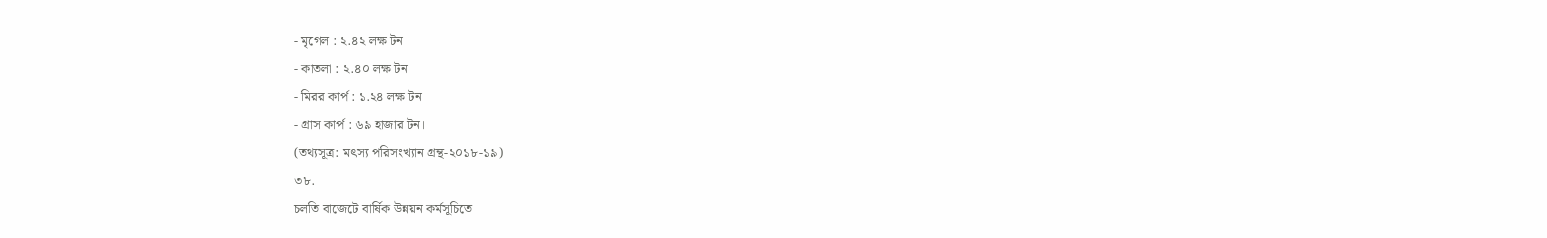- মৃগেল : ২.৪২ লক্ষ টন
- কাতলা : ২.৪০ লক্ষ টন
- মিরর কার্প : ১.২৪ লক্ষ টন
- গ্রাস কার্প : ৬৯ হাজার টন।
(তথ্যসূত্র: মৎস্য পরিসংখ্যান গ্রন্থ-২০১৮-১৯)
৩৮.
চলতি বাজেটে বার্ষিক উন্নয়ন কর্মসূচিতে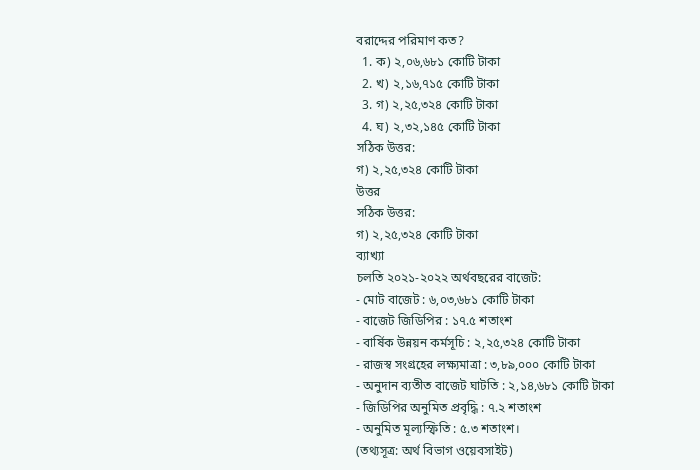বরাদ্দের পরিমাণ কত?
  1. ক) ২,০৬,৬৮১ কোটি টাকা
  2. খ) ২,১৬,৭১৫ কোটি টাকা
  3. গ) ২,২৫,৩২৪ কোটি টাকা
  4. ঘ) ২,৩২,১৪৫ কোটি টাকা
সঠিক উত্তর:
গ) ২,২৫,৩২৪ কোটি টাকা
উত্তর
সঠিক উত্তর:
গ) ২,২৫,৩২৪ কোটি টাকা
ব্যাখ্যা
চলতি ২০২১-২০২২ অর্থবছরের বাজেট:
- মোট বাজেট : ৬,০৩,৬৮১ কোটি টাকা
- বাজেট জিডিপির : ১৭.৫ শতাংশ
- বার্ষিক উন্নয়ন কর্মসূচি : ২,২৫,৩২৪ কোটি টাকা
- রাজস্ব সংগ্রহের লক্ষ্যমাত্রা : ৩,৮৯,০০০ কোটি টাকা
- অনুদান ব্যতীত বাজেট ঘাটতি : ২,১৪,৬৮১ কোটি টাকা
- জিডিপির অনুমিত প্রবৃদ্ধি : ৭.২ শতাংশ
- অনুমিত মূল্যস্ফিতি : ৫.৩ শতাংশ।
(তথ্যসূত্র: অর্থ বিভাগ ওয়েবসাইট)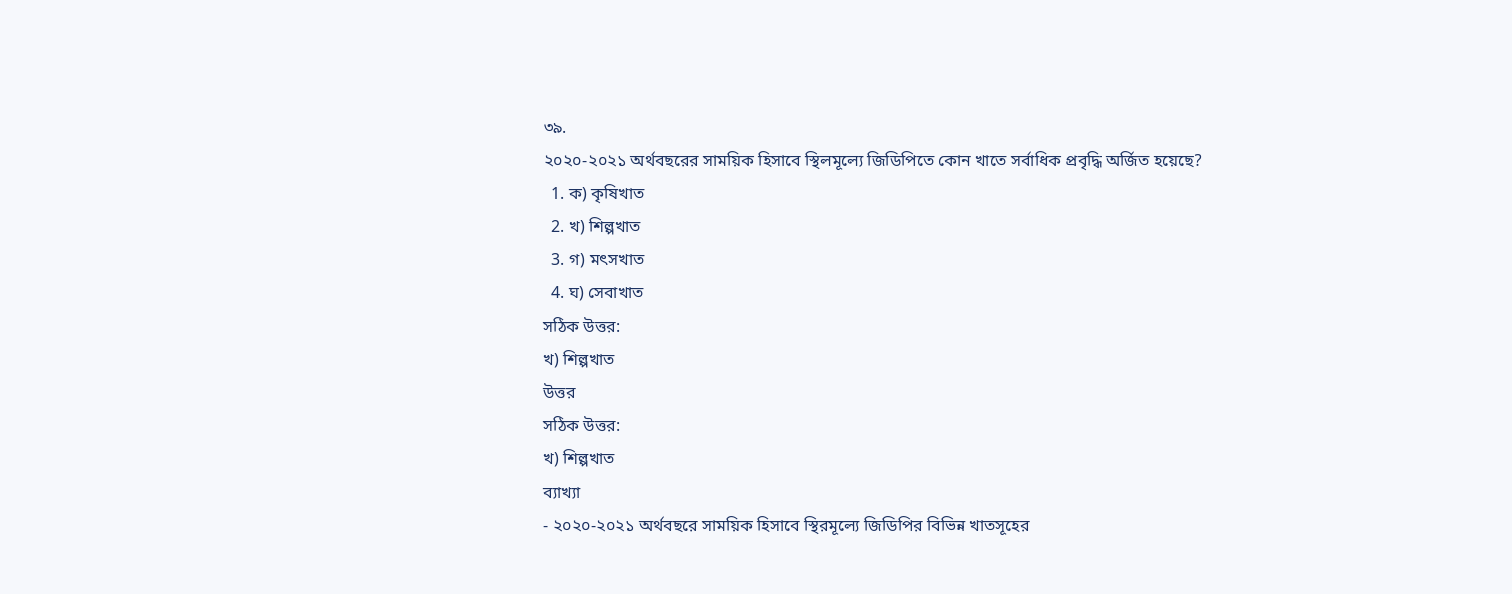৩৯.
২০২০-২০২১ অর্থবছরের সাময়িক হিসাবে স্থিলমূল্যে জিডিপিতে কোন খাতে সর্বাধিক প্রবৃদ্ধি অর্জিত হয়েছে?
  1. ক) কৃষিখাত
  2. খ) শিল্পখাত
  3. গ) মৎসখাত
  4. ঘ) সেবাখাত
সঠিক উত্তর:
খ) শিল্পখাত
উত্তর
সঠিক উত্তর:
খ) শিল্পখাত
ব্যাখ্যা
- ২০২০-২০২১ অর্থবছরে সাময়িক হিসাবে স্থিরমূল্যে জিডিপির বিভিন্ন খাতসূহের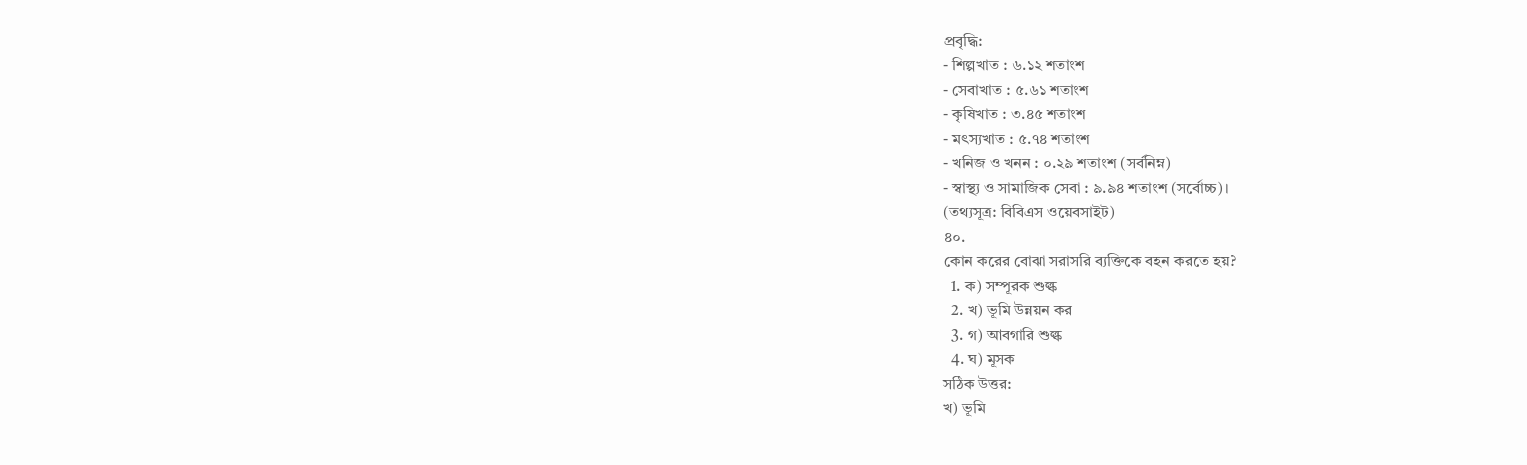প্রবৃদ্ধি:
- শিল্পখাত : ৬.১২ শতাংশ
- সেবাখাত : ৫.৬১ শতাংশ
- কৃষিখাত : ৩.৪৫ শতাংশ
- মৎস্যখাত : ৫.৭৪ শতাংশ
- খনিজ ও খনন : ০.২৯ শতাংশ (সর্বনিম্ন)
- স্বাস্থ্য ও সামাজিক সেবা : ৯.৯৪ শতাংশ (সর্বোচ্চ)।
(তথ্যসূত্র: বিবিএস ওয়েবসাইট)
৪০.
কোন করের বোঝা সরাসরি ব্যক্তিকে বহন করতে হয়?
  1. ক) সম্পূরক শুল্ক
  2. খ) ভূমি উন্নয়ন কর
  3. গ) আবগারি শুল্ক
  4. ঘ) মূসক
সঠিক উত্তর:
খ) ভূমি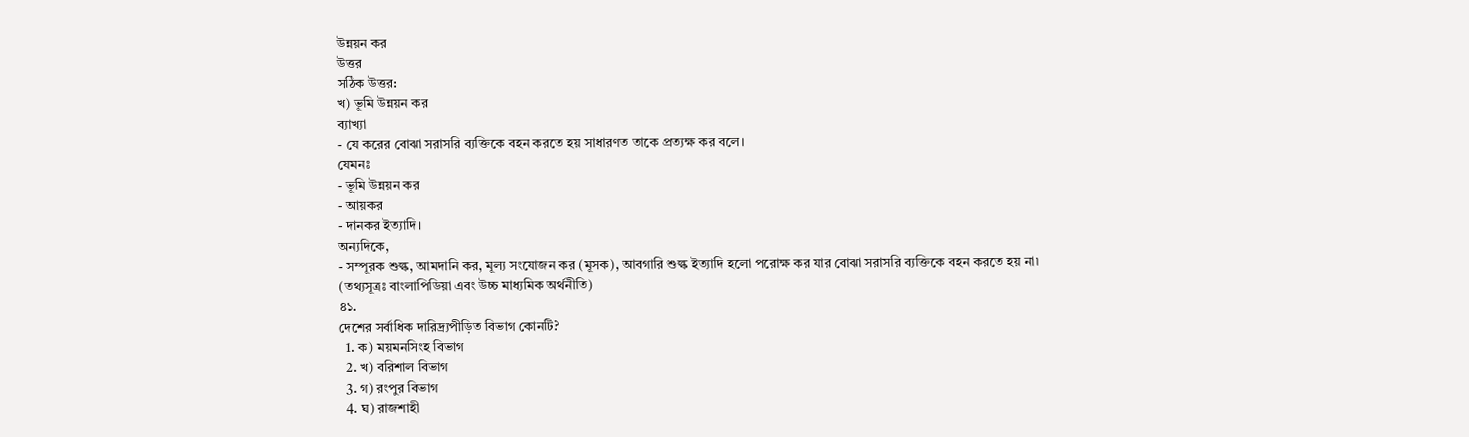উন্নয়ন কর
উত্তর
সঠিক উত্তর:
খ) ভূমি উন্নয়ন কর
ব্যাখ্যা
- যে করের বোঝা সরাসরি ব্যক্তিকে বহন করতে হয় সাধারণত তাকে প্রত্যক্ষ কর বলে।
যেমনঃ
- ভূমি উন্নয়ন কর
- আয়কর
- দানকর ইত্যাদি।
অন্যদিকে,
- সম্পূরক শুল্ক, আমদানি কর, মূল্য সংযোজন কর (মূসক), আবগারি শুল্ক ইত্যাদি হলো পরোক্ষ কর যার বোঝা সরাসরি ব্যক্তিকে বহন করতে হয় না৷
(তথ্যসূত্রঃ বাংলাপিডিয়া এবং উচ্চ মাধ্যমিক অর্থনীতি)
৪১.
দেশের সর্বাধিক দারিদ্র্যপীড়িত বিভাগ কোনটি?
  1. ক) ময়মনসিংহ বিভাগ
  2. খ) বরিশাল বিভাগ
  3. গ) রংপুর বিভাগ
  4. ঘ) রাজশাহী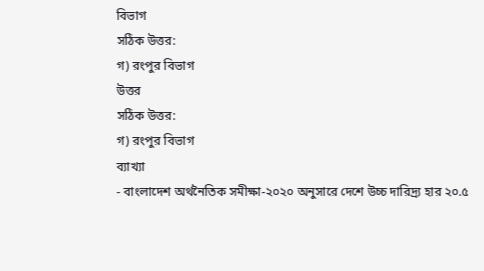বিভাগ
সঠিক উত্তর:
গ) রংপুর বিভাগ
উত্তর
সঠিক উত্তর:
গ) রংপুর বিভাগ
ব্যাখ্যা
- বাংলাদেশ অর্থনৈতিক সমীক্ষা-২০২০ অনুসারে দেশে উচ্চ দারিদ্র্য হার ২০.৫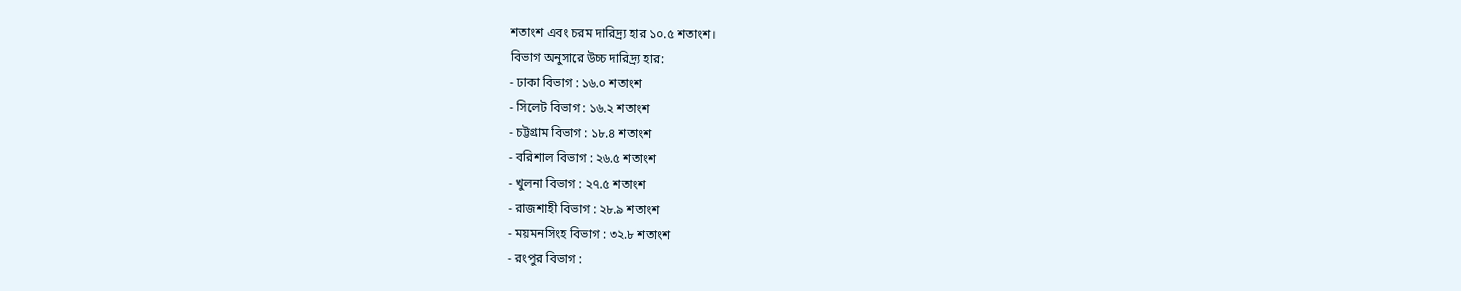শতাংশ এবং চরম দারিদ্র্য হার ১০.৫ শতাংশ।
বিভাগ অনুসারে উচ্চ দারিদ্র্য হার:
- ঢাকা বিভাগ : ১৬.০ শতাংশ
- সিলেট বিভাগ : ১৬.২ শতাংশ
- চট্টগ্রাম বিভাগ : ১৮.৪ শতাংশ
- বরিশাল বিভাগ : ২৬.৫ শতাংশ
- খুলনা বিভাগ : ২৭.৫ শতাংশ
- রাজশাহী বিভাগ : ২৮.৯ শতাংশ
- ময়মনসিংহ বিভাগ : ৩২.৮ শতাংশ
- রংপুর বিভাগ :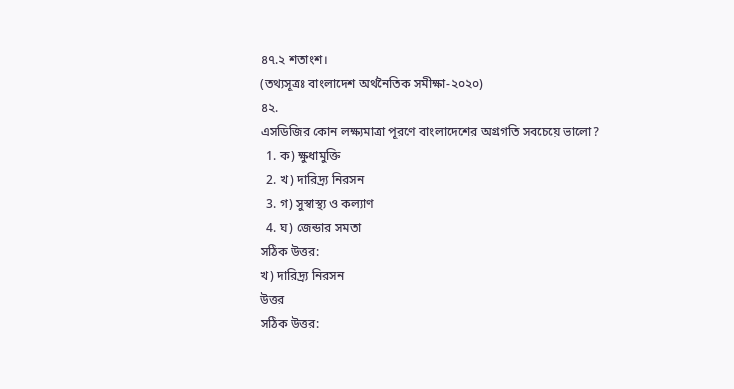৪৭.২ শতাংশ।
(তথ্যসূত্রঃ বাংলাদেশ অর্থনৈতিক সমীক্ষা-২০২০)
৪২.
এসডিজির কোন লক্ষ্যমাত্রা পূরণে বাংলাদেশের অগ্রগতি সবচেয়ে ভালো?
  1. ক) ক্ষুধামুক্তি
  2. খ) দারিদ্র্য নিরসন
  3. গ) সুস্বাস্থ্য ও কল্যাণ
  4. ঘ) জেন্ডার সমতা
সঠিক উত্তর:
খ) দারিদ্র্য নিরসন
উত্তর
সঠিক উত্তর: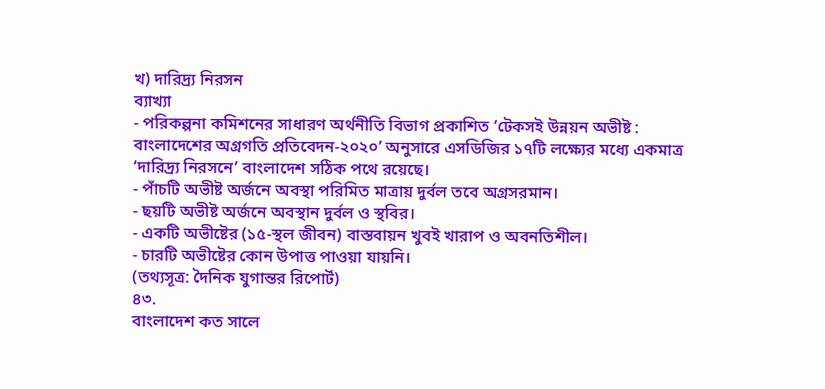খ) দারিদ্র্য নিরসন
ব্যাখ্যা
- পরিকল্পনা কমিশনের সাধারণ অর্থনীতি বিভাগ প্রকাশিত ‘টেকসই উন্নয়ন অভীষ্ট : বাংলাদেশের অগ্রগতি প্রতিবেদন-২০২০’ অনুসারে এসডিজির ১৭টি লক্ষ্যের মধ্যে একমাত্র ‘দারিদ্র্য নিরসনে’ বাংলাদেশ সঠিক পথে রয়েছে।
- পাঁচটি অভীষ্ট অর্জনে অবস্থা পরিমিত মাত্রায় দুর্বল তবে অগ্রসরমান।
- ছয়টি অভীষ্ট অর্জনে অবস্থান দুর্বল ও স্থবির।
- একটি অভীষ্টের (১৫-স্থল জীবন) বাস্তবায়ন খুবই খারাপ ও অবনতিশীল।
- চারটি অভীষ্টের কোন উপাত্ত পাওয়া যায়নি।
(তথ্যসূত্র: দৈনিক যুগান্তর রিপোর্ট)
৪৩.
বাংলাদেশ কত সালে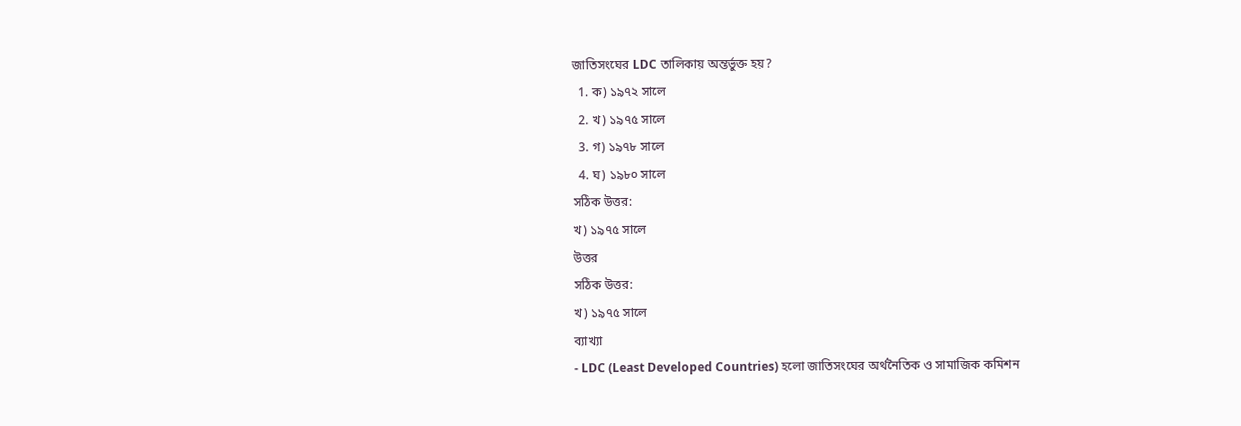জাতিসংঘের LDC তালিকায় অন্তর্ভুক্ত হয়?
  1. ক) ১৯৭২ সালে
  2. খ) ১৯৭৫ সালে
  3. গ) ১৯৭৮ সালে
  4. ঘ) ১৯৮০ সালে
সঠিক উত্তর:
খ) ১৯৭৫ সালে
উত্তর
সঠিক উত্তর:
খ) ১৯৭৫ সালে
ব্যাখ্যা
- LDC (Least Developed Countries) হলো জাতিসংঘের অর্থনৈতিক ও সামাজিক কমিশন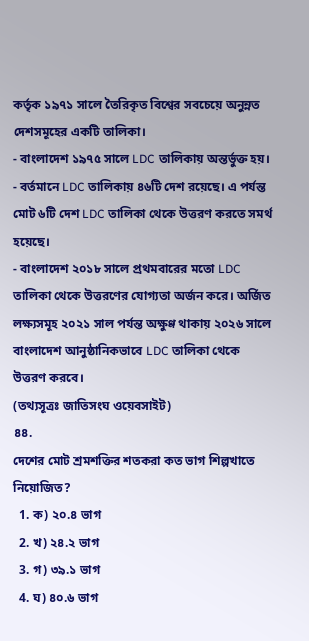কর্তৃক ১৯৭১ সালে তৈরিকৃত বিশ্বের সবচেয়ে অনুন্নত দেশসমূহের একটি তালিকা।
- বাংলাদেশ ১৯৭৫ সালে LDC তালিকায় অন্তর্ভুক্ত হয়।
- বর্তমানে LDC তালিকায় ৪৬টি দেশ রয়েছে। এ পর্যন্ত মোট ৬টি দেশ LDC তালিকা থেকে উত্তরণ করতে সমর্থ হয়েছে।
- বাংলাদেশ ২০১৮ সালে প্রথমবারের মতো LDC তালিকা থেকে উত্তরণের যোগ্যতা অর্জন করে। অর্জিত লক্ষ্যসমূহ ২০২১ সাল পর্যন্ত অক্ষুণ্ণ থাকায় ২০২৬ সালে বাংলাদেশ আনুষ্ঠানিকভাবে LDC তালিকা থেকে উত্তরণ করবে।
(তথ্যসূত্রঃ জাতিসংঘ ওয়েবসাইট)
৪৪.
দেশের মোট শ্রমশক্তির শতকরা কত ভাগ শিল্পখাতে নিয়োজিত?
  1. ক) ২০.৪ ভাগ
  2. খ) ২৪.২ ভাগ
  3. গ) ৩৯.১ ভাগ
  4. ঘ) ৪০.৬ ভাগ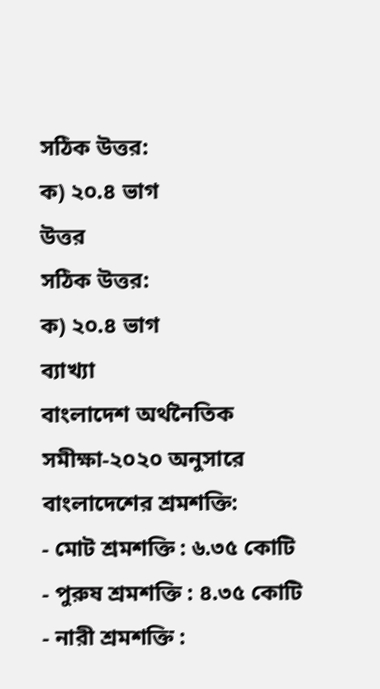সঠিক উত্তর:
ক) ২০.৪ ভাগ
উত্তর
সঠিক উত্তর:
ক) ২০.৪ ভাগ
ব্যাখ্যা
বাংলাদেশ অর্থনৈতিক সমীক্ষা-২০২০ অনুসারে বাংলাদেশের শ্রমশক্তি:
- মোট শ্রমশক্তি : ৬.৩৫ কোটি
- পুরুষ শ্রমশক্তি : ৪.৩৫ কোটি
- নারী শ্রমশক্তি :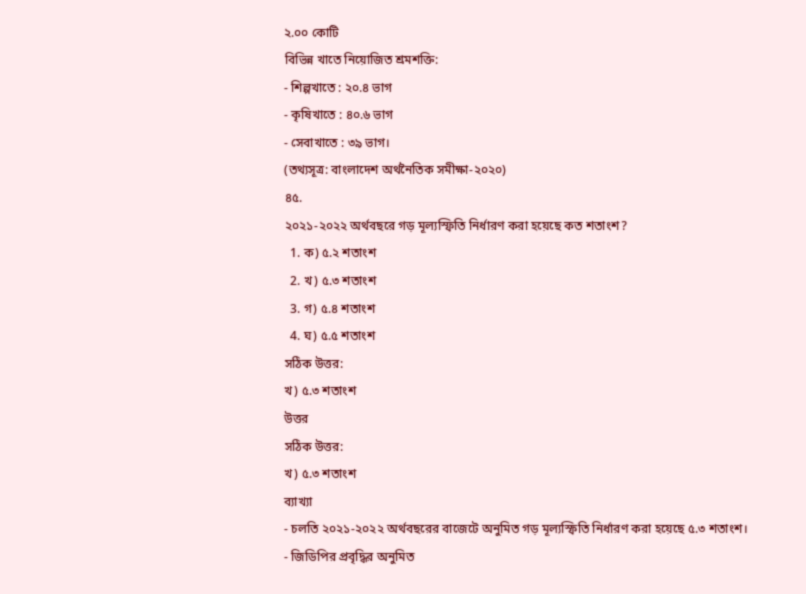২.০০ কোটি
বিভিন্ন খাতে নিয়োজিত শ্রমশক্তি:
- শিল্পখাতে : ২০.৪ ভাগ
- কৃষিখাতে : ৪০.৬ ভাগ
- সেবাখাতে : ৩৯ ভাগ।
(তথ্যসূত্র: বাংলাদেশ অর্থনৈতিক সমীক্ষা-২০২০)
৪৫.
২০২১-২০২২ অর্থবছরে গড় মূল্যস্ফিতি নির্ধারণ করা হয়েছে কত শতাংশ?
  1. ক) ৫.২ শতাংশ
  2. খ) ৫.৩ শতাংশ
  3. গ) ৫.৪ শতাংশ
  4. ঘ) ৫.৫ শতাংশ
সঠিক উত্তর:
খ) ৫.৩ শতাংশ
উত্তর
সঠিক উত্তর:
খ) ৫.৩ শতাংশ
ব্যাখ্যা
- চলতি ২০২১-২০২২ অর্থবছরের বাজেটে অনুমিত গড় মূল্যস্ফিতি নির্ধারণ করা হয়েছে ৫.৩ শতাংশ।
- জিডিপির প্রবৃদ্ধির অনুমিত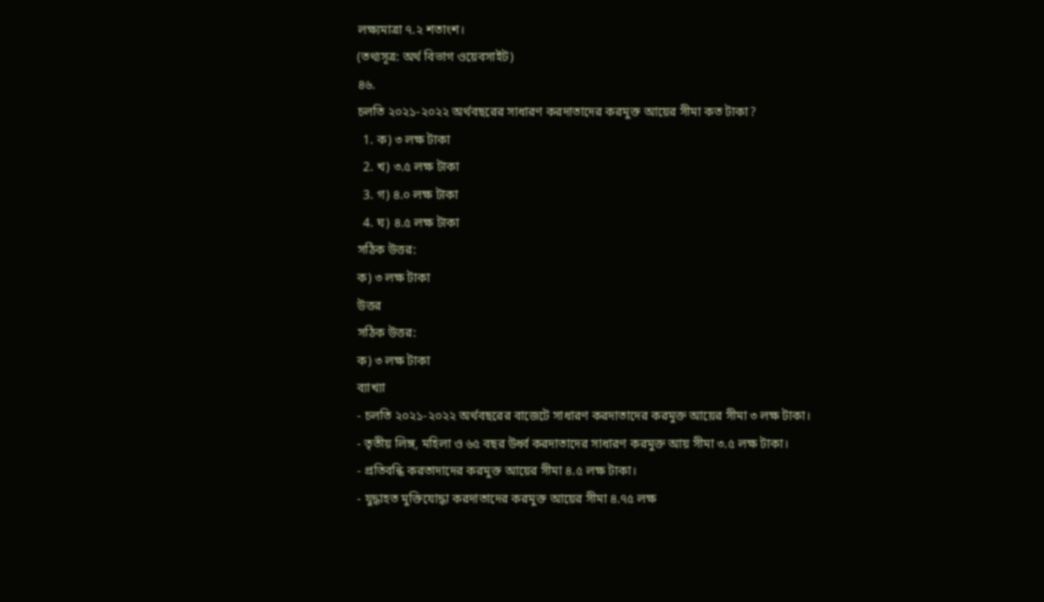লক্ষ্যমাত্রা ৭.২ শতাংশ।
(তথ্যসূত্র: অর্থ বিভাগ ওয়েবসাইট)
৪৬.
চলতি ২০২১-২০২২ অর্থবছরের সাধারণ করদাতাদের করমুক্ত আয়ের সীমা কত টাকা?
  1. ক) ৩ লক্ষ টাকা
  2. খ) ৩.৫ লক্ষ টাকা
  3. গ) ৪.০ লক্ষ টাকা
  4. ঘ) ৪.৫ লক্ষ টাকা
সঠিক উত্তর:
ক) ৩ লক্ষ টাকা
উত্তর
সঠিক উত্তর:
ক) ৩ লক্ষ টাকা
ব্যাখ্যা
- চলতি ২০২১-২০২২ অর্থবছরের বাজেটে সাধারণ করদাতাদের করমুক্ত আয়ের সীমা ৩ লক্ষ টাকা।
- তৃতীয় লিঙ্গ, মহিলা ও ৬৫ বছর উর্ধ্ব করদাতাদের সাধারণ করমুক্ত আয় সীমা ৩.৫ লক্ষ টাকা।
- প্রতিবন্ধি করতাদাদের করমুক্ত আয়ের সীমা ৪.৫ লক্ষ টাকা।
- যুদ্ধাহত মুক্তিযোদ্ধা করদাতাদের করমুক্ত আয়ের সীমা ৪.৭৫ লক্ষ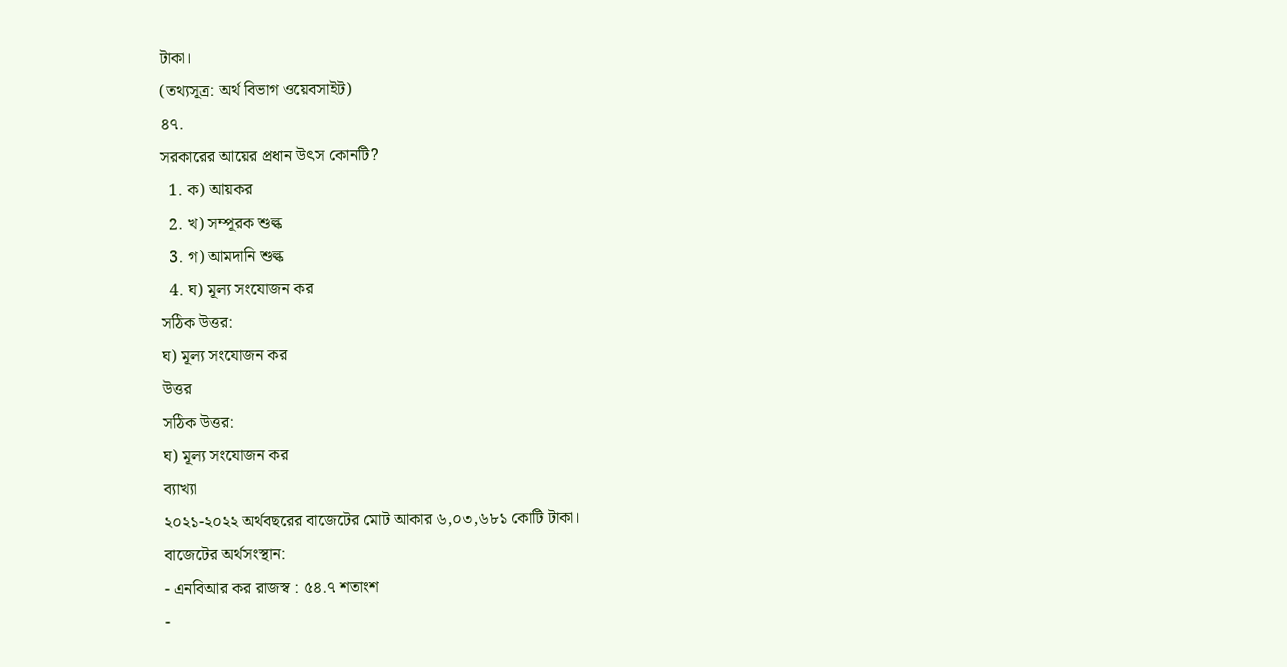টাকা।
(তথ্যসূত্র: অর্থ বিভাগ ওয়েবসাইট)
৪৭.
সরকারের আয়ের প্রধান উৎস কোনটি?
  1. ক) আয়কর
  2. খ) সম্পূরক শুল্ক
  3. গ) আমদানি শুল্ক
  4. ঘ) মূল্য সংযোজন কর
সঠিক উত্তর:
ঘ) মূল্য সংযোজন কর
উত্তর
সঠিক উত্তর:
ঘ) মূল্য সংযোজন কর
ব্যাখ্যা
২০২১-২০২২ অর্থবছরের বাজেটের মোট আকার ৬,০৩,৬৮১ কোটি টাকা।
বাজেটের অর্থসংস্থান:
- এনবিআর কর রাজস্ব : ৫৪.৭ শতাংশ
-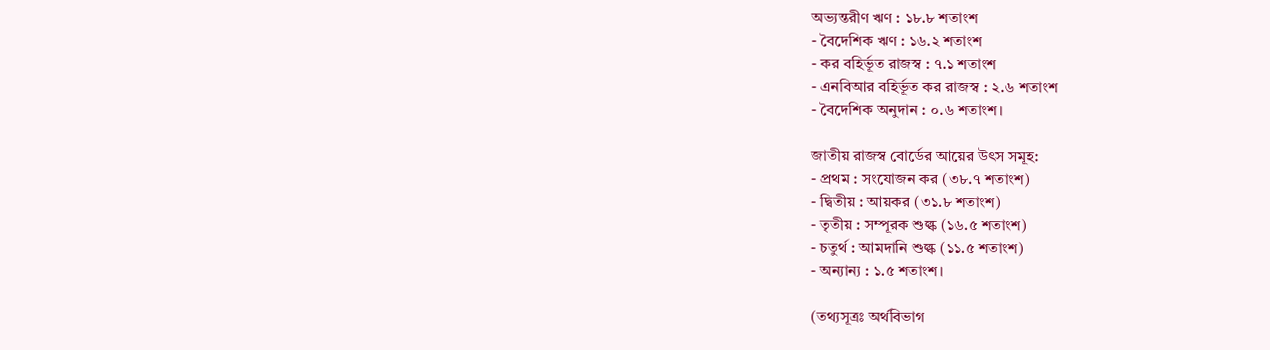অভ্যন্তরীণ ঋণ : ১৮.৮ শতাংশ
- বৈদেশিক ঋণ : ১৬.২ শতাংশ
- কর বহির্ভূত রাজস্ব : ৭.১ শতাংশ
- এনবিআর বহির্ভূত কর রাজস্ব : ২.৬ শতাংশ
- বৈদেশিক অনুদান : ০.৬ শতাংশ।

জাতীয় রাজস্ব বোর্ডের আয়ের উৎস সমূহ:
- প্রথম : সংযোজন কর (৩৮.৭ শতাংশ)
- দ্বিতীয় : আয়কর (৩১.৮ শতাংশ)
- তৃতীয় : সম্পূরক শুল্ক (১৬.৫ শতাংশ)
- চতুর্থ : আমদানি শুল্ক (১১.৫ শতাংশ)
- অন্যান্য : ১.৫ শতাংশ।

(তথ্যসূত্রঃ অর্থবিভাগ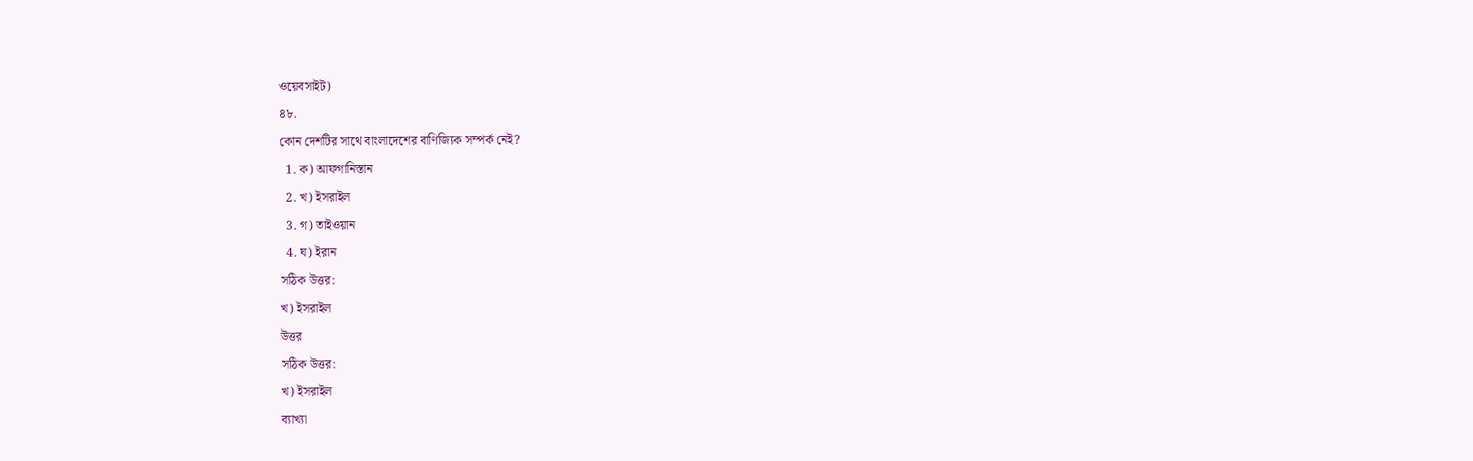ওয়েবসাইট)
৪৮.
কোন দেশটির সাথে বাংলাদেশের বাণিজ্যিক সম্পর্ক নেই?
  1. ক) আফগানিস্তান
  2. খ) ইসরাইল
  3. গ) তাইওয়ান
  4. ঘ) ইরান
সঠিক উত্তর:
খ) ইসরাইল
উত্তর
সঠিক উত্তর:
খ) ইসরাইল
ব্যাখ্যা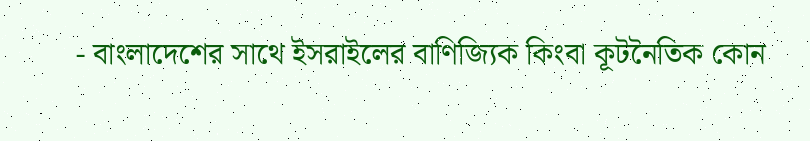- বাংলাদেশের সাথে ইসরাইলের বাণিজ্যিক কিংবা কূটনৈতিক কোন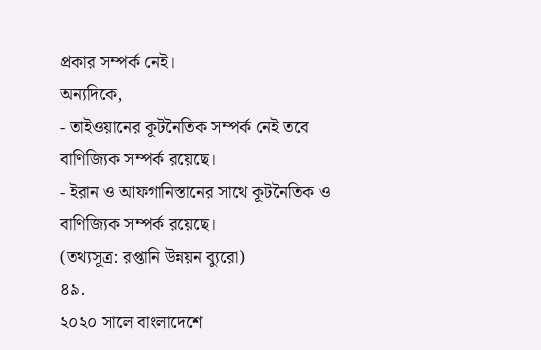প্রকার সম্পর্ক নেই।
অন্যদিকে,
- তাইওয়ানের কূটনৈতিক সম্পর্ক নেই তবে বাণিজ্যিক সম্পর্ক রয়েছে।
- ইরান ও আফগানিস্তানের সাথে কূটনৈতিক ও বাণিজ্যিক সম্পর্ক রয়েছে।
(তথ্যসূত্র: রপ্তানি উন্নয়ন ব্যুরো)
৪৯.
২০২০ সালে বাংলাদেশে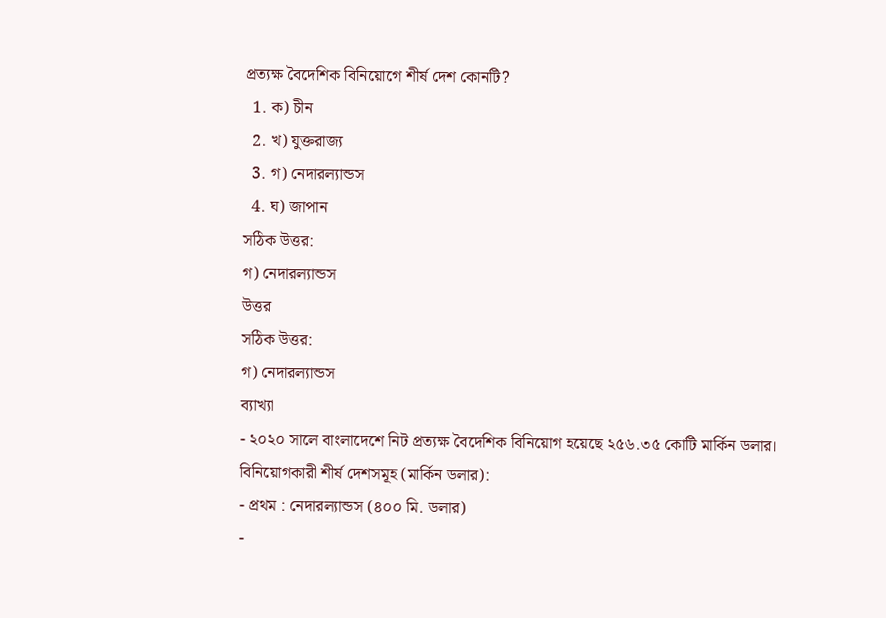প্রত্যক্ষ বৈদেশিক বিনিয়োগে শীর্ষ দেশ কোনটি?
  1. ক) চীন
  2. খ) যুক্তরাজ্য
  3. গ) নেদারল্যান্ডস
  4. ঘ) জাপান
সঠিক উত্তর:
গ) নেদারল্যান্ডস
উত্তর
সঠিক উত্তর:
গ) নেদারল্যান্ডস
ব্যাখ্যা
- ২০২০ সালে বাংলাদেশে নিট প্রত্যক্ষ বৈদেশিক বিনিয়োগ হয়েছে ২৫৬.৩৫ কোটি মার্কিন ডলার।
বিনিয়োগকারী শীর্ষ দেশসমূহ (মার্কিন ডলার):
- প্রথম : নেদারল্যান্ডস (৪০০ মি. ডলার)
-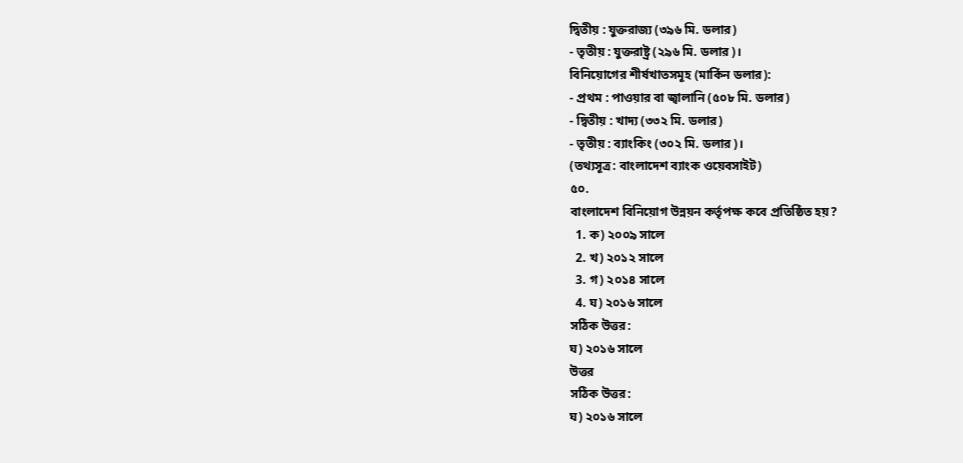দ্বিতীয় : যুক্তরাজ্য (৩৯৬ মি. ডলার)
- তৃতীয় : যুক্তরাষ্ট্র (২৯৬ মি. ডলার)।
বিনিয়োগের শীর্ষখাতসমূহ (মার্কিন ডলার):
- প্রথম : পাওয়ার বা জ্বালানি (৫০৮ মি. ডলার)
- দ্বিতীয় : খাদ্য (৩৩২ মি. ডলার)
- তৃতীয় : ব্যাংকিং (৩০২ মি. ডলার)।
(তথ্যসূত্র: বাংলাদেশ ব্যাংক ওয়েবসাইট)
৫০.
বাংলাদেশ বিনিয়োগ উন্নয়ন কর্তৃপক্ষ কবে প্রতিষ্ঠিত হয়?
  1. ক) ২০০৯ সালে
  2. খ) ২০১২ সালে
  3. গ) ২০১৪ সালে
  4. ঘ) ২০১৬ সালে
সঠিক উত্তর:
ঘ) ২০১৬ সালে
উত্তর
সঠিক উত্তর:
ঘ) ২০১৬ সালে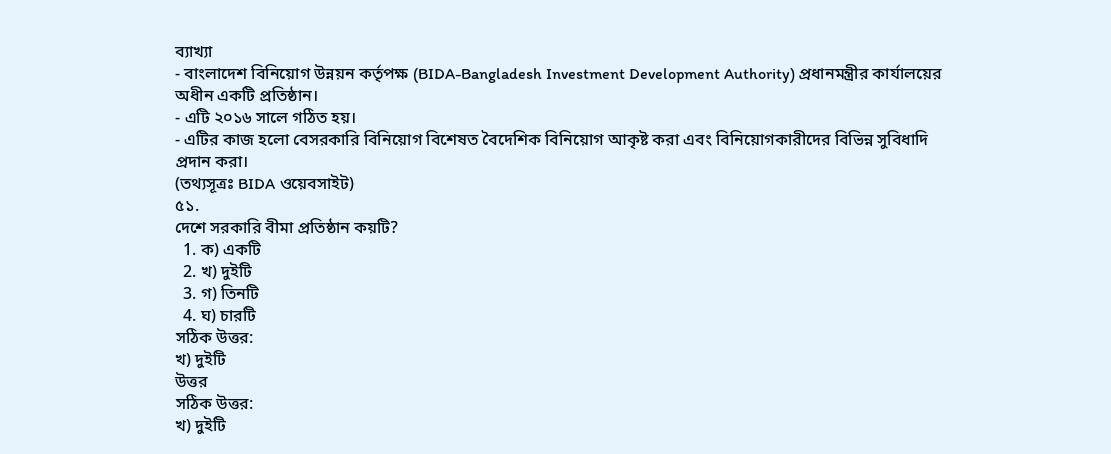ব্যাখ্যা
- বাংলাদেশ বিনিয়োগ উন্নয়ন কর্তৃপক্ষ (BIDA-Bangladesh Investment Development Authority) প্রধানমন্ত্রীর কার্যালয়ের অধীন একটি প্রতিষ্ঠান।
- এটি ২০১৬ সালে গঠিত হয়।
- এটির কাজ হলো বেসরকারি বিনিয়োগ বিশেষত বৈদেশিক বিনিয়োগ আকৃষ্ট করা এবং বিনিয়োগকারীদের বিভিন্ন সুবিধাদি প্রদান করা।
(তথ্যসূত্রঃ BIDA ওয়েবসাইট)
৫১.
দেশে সরকারি বীমা প্রতিষ্ঠান কয়টি?
  1. ক) একটি
  2. খ) দুইটি
  3. গ) তিনটি
  4. ঘ) চারটি
সঠিক উত্তর:
খ) দুইটি
উত্তর
সঠিক উত্তর:
খ) দুইটি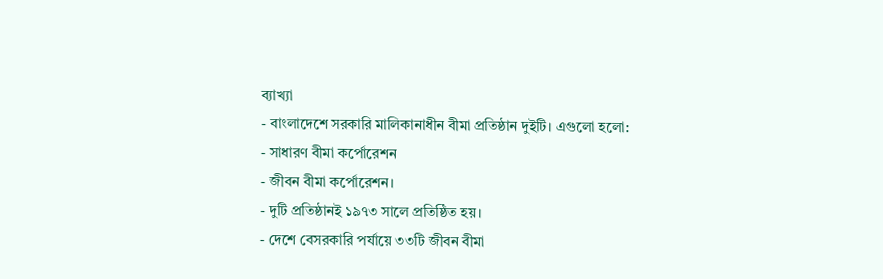ব্যাখ্যা
- বাংলাদেশে সরকারি মালিকানাধীন বীমা প্রতিষ্ঠান দুইটি। এগুলো হলো:
- সাধারণ বীমা কর্পোরেশন
- জীবন বীমা কর্পোরেশন।
- দুটি প্রতিষ্ঠানই ১৯৭৩ সালে প্রতিষ্ঠিত হয়।
- দেশে বেসরকারি পর্যায়ে ৩৩টি জীবন বীমা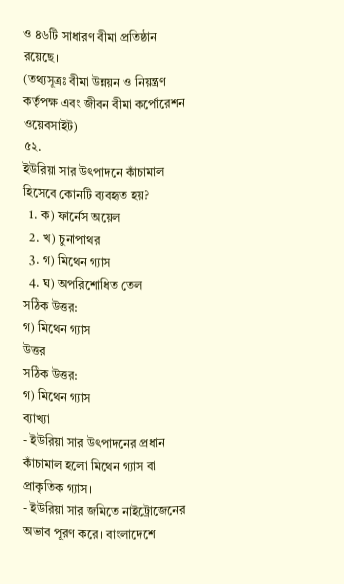ও ৪৬টি সাধারণ বীমা প্রতিষ্ঠান রয়েছে।
(তথ্যসূত্রঃ বীমা উন্নয়ন ও নিয়ন্ত্রণ কর্তৃপক্ষ এবং জীবন বীমা কর্পোরেশন ওয়েবসাইট)
৫২.
ইউরিয়া সার উৎপাদনে কাঁচামাল হিসেবে কোনটি ব্যবহৃত হয়?
  1. ক) ফার্নেস অয়েল
  2. খ) চুনাপাথর
  3. গ) মিথেন গ্যাস
  4. ঘ) অপরিশোধিত তেল
সঠিক উত্তর:
গ) মিথেন গ্যাস
উত্তর
সঠিক উত্তর:
গ) মিথেন গ্যাস
ব্যাখ্যা
- ইউরিয়া সার উৎপাদনের প্রধান কাঁচামাল হলো মিথেন গ্যাস বা প্রাকৃতিক গ্যাস।
- ইউরিয়া সার জমিতে নাইট্রোজেনের অভাব পূরণ করে। বাংলাদেশে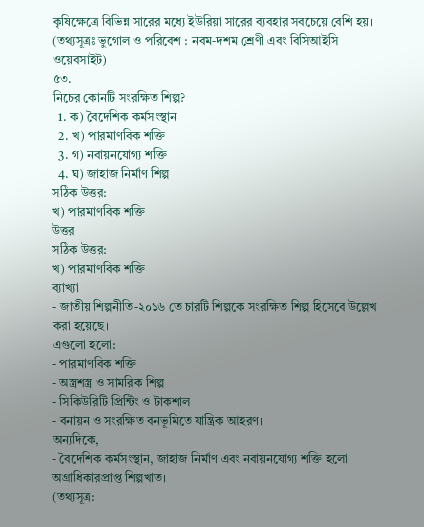কৃষিক্ষেত্রে বিভিন্ন সারের মধ্যে ইউরিয়া সারের ব্যবহার সবচেয়ে বেশি হয়।
(তথ্যসূত্রঃ ভুগোল ও পরিবেশ : নবম-দশম শ্রেণী এবং বিসিআইসি ওয়েবসাইট)
৫৩.
নিচের কোনটি সংরক্ষিত শিল্প?
  1. ক) বৈদেশিক কর্মসংস্থান
  2. খ) পারমাণবিক শক্তি
  3. গ) নবায়নযোগ্য শক্তি
  4. ঘ) জাহাজ নির্মাণ শিল্প
সঠিক উত্তর:
খ) পারমাণবিক শক্তি
উত্তর
সঠিক উত্তর:
খ) পারমাণবিক শক্তি
ব্যাখ্যা
- জাতীয় শিল্পনীতি-২০১৬ তে চারটি শিল্পকে সংরক্ষিত শিল্প হিসেবে উল্লেখ করা হয়েছে।
এগুলো হলো:
- পারমাণবিক শক্তি
- অস্ত্রশস্ত্র ও সামরিক শিল্প
- সিকিউরিটি প্রিন্টিং ও টাকশাল
- বনায়ন ও সংরক্ষিত বনভূমিতে যান্ত্রিক আহরণ।
অন্যদিকে,
- বৈদেশিক কর্মসংস্থান, জাহাজ নির্মাণ এবং নবায়নযোগ্য শক্তি হলো অগ্রাধিকারপ্রাপ্ত শিল্পখাত।
(তথ্যসূত্র: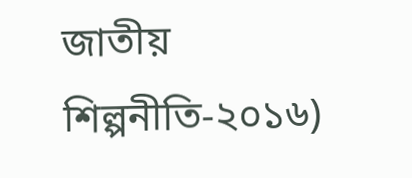জাতীয় শিল্পনীতি-২০১৬)